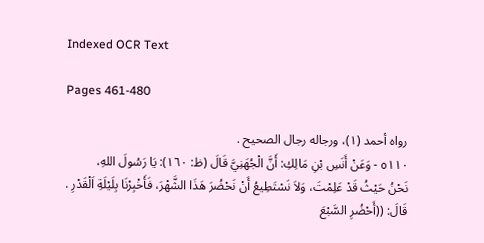Indexed OCR Text

Pages 461-480

رواه أحمد (١)، ورجاله رجال الصحيح .
٥١١٠ - وَعَنْ أَنَسِ بْنِ مَالِكِ: أَنَّ الْجُهَنِيَّ قَالَ (ظ: ١٦٠): يَا رَسُولَ اللهِ،
نَحْنُ حَيْثُ قَدْ عَلِمْتَ، وَلاَ نَسْتَطِيعُ أَنْ نَحْضُرَ هَذَا الشَّهْرَ، فَأَخْبِرْنَا بِلَيْلَةِ اَلْقَدْرِ .
قَالَ: ((أَحْضُرِ السَّبْعَ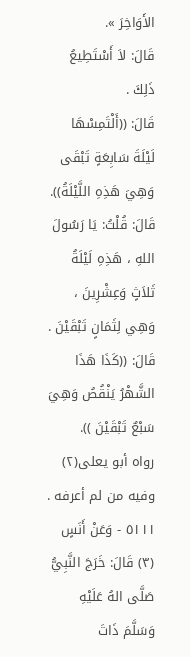الأَوَاخِرَ ».
قَالَ: لاَ أَسْتَطِيعُ ذَلِكَ .
قَالَ: ((أَلْتَمِسْهَا لَيْلَةَ سَابِعَةٍ تَبْقَى وَهِيَ هَذِهِ اللَّيْلَةُ)).
قَالَ: قُلْتُ: يَا رَسُولَ اللهِ ، هَذِهِ لَيْلَةُ ثَلاَثٍ وَعِشْرِينَ ، وَهِي لِثَمَانٍ تَبْقَيْنَ .
قَالَ: ((كَذَا هَذَا الشَّهْرُ يَنْقُصُ وَهِيَ سَبْعٌ تَبْقَيْنَ )).
رواه أبو يعلى(٢) وفيه من لم أعرفه .
٥١١١ - وَعَنْ أَنَسٍ (٣) قَالَ: خَرَجَ النَّبِيُّ صَلَّى الهُ عَلَيْهِ وَسَلَّمَ ذَاتَ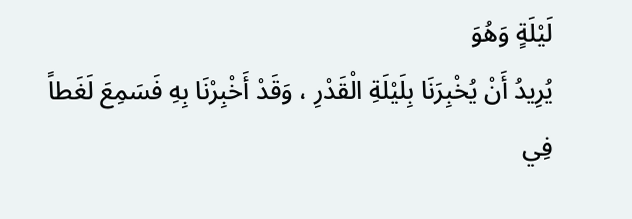لَيْلَةٍ وَهُوَ
يُرِيدُ أَنْ يُخْبِرَنَا بِلَيْلَةِ الْقَدْرِ ، وَقَدْ أَخْبِرْنَا بِهِ فَسَمِعَ لَغَطاً فِي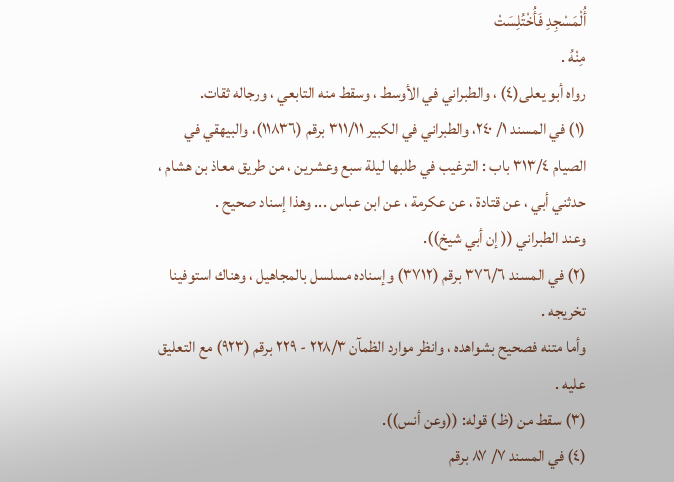أُلْمَسْجِدِ فَأُخْتُلِسَتْ
مِنْهُ .
رواه أبو يعلى(٤) ، والطبراني في الأوسط ، وسقط منه التابعي ، ورجاله ثقات.
(١) في المسند ١/ ٢٤٠، والطبراني في الكبير ٣١١/١١ برقم (١١٨٣٦)، والبيهقي في
الصيام ٣١٣/٤ باب : الترغيب في طلبها ليلة سبع وعشرين ، من طريق معاذ بن هشام ،
حدثني أبي ، عن قتادة ، عن عكرمة ، عن ابن عباس ... وهذا إسناد صحيح .
وعند الطبراني (( إن أبي شيخ)).
(٢) في المسند ٣٧٦/٦ برقم (٣٧١٢) وإسناده مسلسل بالمجاهيل ، وهناك استوفينا
تخريجه .
وأما متنه فصحيح بشواهده ، وانظر موارد الظمآن ٢٢٨/٣ - ٢٢٩ برقم (٩٢٣) مع التعليق
عليه .
(٣) سقط من (ظ) قوله: ((وعن أنس)).
(٤) في المسند ٧/ ٨٧ برقم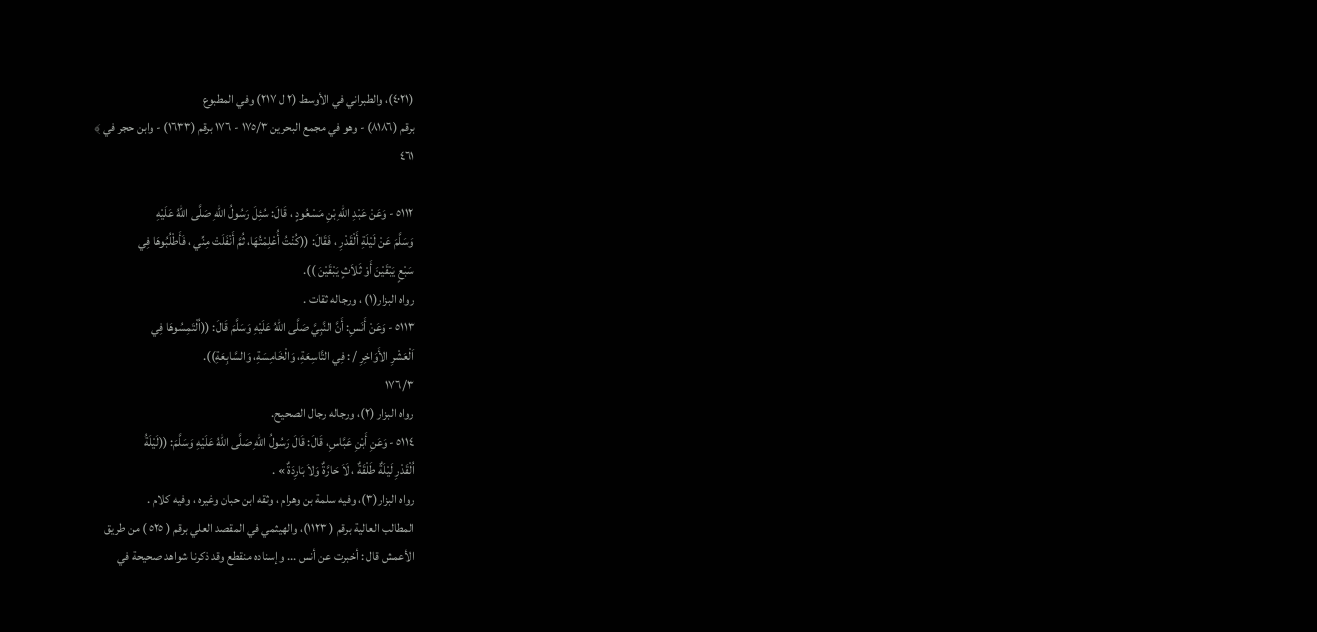(٤٠٢١)، والطبراني في الأوسط (٢ ل ٢١٧) وفي المطبوع
برقم (٨١٨٦) - وهو في مجمع البحرين ١٧٥/٣ - ١٧٦ برقم (١٦٣٣) - وابن حجر في ﴾
٤٦١

٥١١٢ - وَعَنْ عَبْدِ اللهِ بْنِ مَسْعُودٍ ، قَالَ: سُئِلَ رَسُولُ اللهِ صَلَّى اللهُ عَلَيْهِ
وَسَلَّمَ عَنْ لَيْلَةِ أَلْقَدْرِ ، فَقَالَ: ((كُنْتُ أُعْلِمْتُهَا، ثُمَّ أَنْفَلَتْ مِنِّي ، فَأَطْلُبُوهَا فِي
سَبْعٍ يَبْقَيْنَ أَوْ ثَلاَثٍ يَبْقَيْنَ )).
رواه البزار(١) ، ورجاله ثقات .
٥١١٣ - وَعَنْ أَنَسِ: أَنَّ النَّبِيَّ صَلَّى اللهُ عَلَيْهِ وَسَلَّمَ قَالَ: ((اُلْتَمِسُوهَا فِي
اَلْعَشْرِ الأَوَاخِرِ / : فِي التَّاسِعَةِ، وَالْخَامِسَةِ، وَالسَّابِعَةِ)).
١٧٦/٣
رواه البزار (٢)، ورجاله رجال الصحيح.
٥١١٤ - وَعَنِ أَبْنِ عَبَّاسِ، قَالَ: قَالَ رَسُولُ اللهِ صَلَّى اللهُ عَلَيْهِ وَسَلَّمَ: ((لَيْلَةُ
اُلْقَدْرِ لَيْلَةٌ طَلْقَةٌ ، لَاَ حَارَّةٌ وَلاَ بَارِدَةٌ » .
رواه البزار(٣)، وفيه سلمة بن وهرام ، وثقه ابن حبان وغيره ، وفيه كلام .
المطالب العالية برقم ( ١١٢٣)، والهيثمي في المقصد العلي برقم ( ٥٢٥ ) من طريق
الأعمش قال : أخبرت عن أنس ... وإسناده منقطع وقد ذكرنا شواهد صحيحة في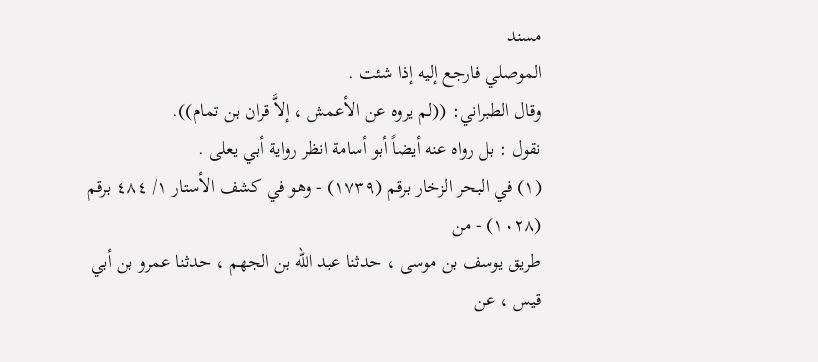مسند
الموصلي فارجع إليه إذا شئت .
وقال الطبراني: ((لم يروه عن الأعمش ، إلاَّ قران بن تمام)).
نقول : بل رواه عنه أيضاً أبو أسامة انظر رواية أبي يعلى .
(١) في البحر الزخار برقم (١٧٣٩) - وهو في كشف الأستار ١/ ٤٨٤ برقم (١٠٢٨) - من
طريق يوسف بن موسى ، حدثنا عبد الله بن الجهم ، حدثنا عمرو بن أبي قيس ، عن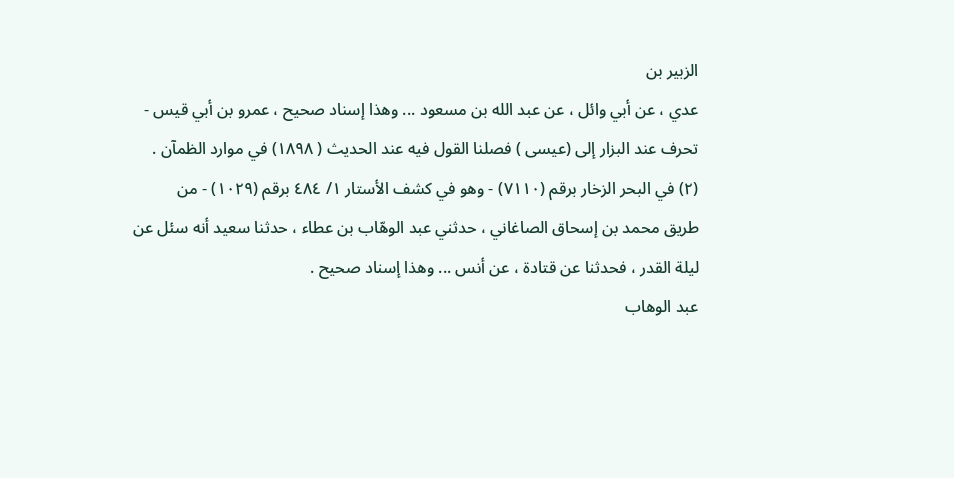الزبير بن
عدي ، عن أبي وائل ، عن عبد الله بن مسعود ... وهذا إسناد صحيح ، عمرو بن أبي قيس -
تحرف عند البزار إلى (عيسى ) فصلنا القول فيه عند الحديث ( ١٨٩٨) في موارد الظمآن .
(٢) في البحر الزخار برقم (٧١١٠) - وهو في كشف الأستار ١/ ٤٨٤ برقم (١٠٢٩) - من
طريق محمد بن إسحاق الصاغاني ، حدثني عبد الوهّاب بن عطاء ، حدثنا سعيد أنه سئل عن
ليلة القدر ، فحدثنا عن قتادة ، عن أنس ... وهذا إسناد صحيح .
عبد الوهاب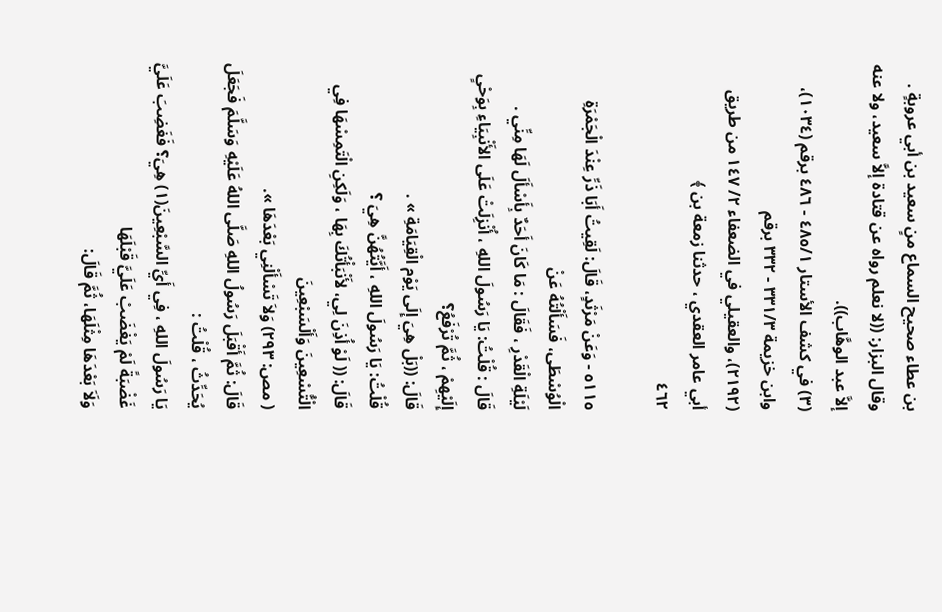بن عطاء صحيح السماع منٍ سعيد بن أبي عروبةٍ .
وقال البزار: ((لا نعلم رواه عن قتادة إلاَّ سعيد، ولا عنه إلاَّ عبد الوهَّاب)).
(٣) في كشف الأستار ٤٨٥/١ - ٤٨٦ برقم (١٠٣٤)، وابن خزيمة ٣٣١/٣ - ٣٣٢ برقم
(٢١٩٢)، والعقيلي في الضعفاء ٢/ ١٤٧ من طريق أبي عامر العقدي ، حدثنا زمعة بن ﴾
٤٦٢

٥١١٥ - وَعَنْ مَرْثَدٍ، قَالَ: لَقِيتُ أَبَا ذَرِّ عِنْدَ الْجَمْرَةِ الْوُسْطَى، فَسَأَلْتُهُ عَنْ
لَيْلَةِ الْقَدْرِ ، فَقَالَ : مَا كَانَ أَحَدٌ بِأَسْأَلَ لَهَا مِنِّي .
قَالَ : قُلْتُ: يَا رَسُولَ اللهِ ، أُنْزِلَتْ عَلَى الأَنْبِيَاءِ بِوَحْىٍ إِلَيْهِمْ ، ثُمَّ تُرْفَعُ؟
قَالَ: ((بَلْ هِيَ إِلَى يَوْم الْقِيَامَةِ » .
قُلْتُ: يَا رَسُولَ اللهِ ، أَيَّتُهُنَّ هِيَ ؟
قَالَ: (( لَوْ أُذِنَ لِي، لأَنْبَأْتُكَ بِهَا ، وَلَكِنِ الْتَمِسْهَا فِي الْتُّسْعِينَ وَأَلْسَبْعِينَ
( مص: ٢٩٣) وَلاَ تَسْأَلْنِي بَعْدَهَا ».
قَالَ: ثُمَّ أَقْبَلَ رَسُولُ اللهِ صَلَّى اللهُ عَلَيْهِ وَسَلَّمَ فَجَعَلَ يُحَدِّثُ ، قُلْتُ :
يَا رَسُولَ اللهِ ، فِي أَيِّ السَّبْعِينَ(١) هِيَ؟ فَغَضِبَ عَلَيَّ غَضْبَةً لَمْ يَغْضَبْ عَلَيَّ قَبْلَهَا
وَلَاَ بَعْدَهَا مِثْلَهَا، ثُمَّ قَالَ: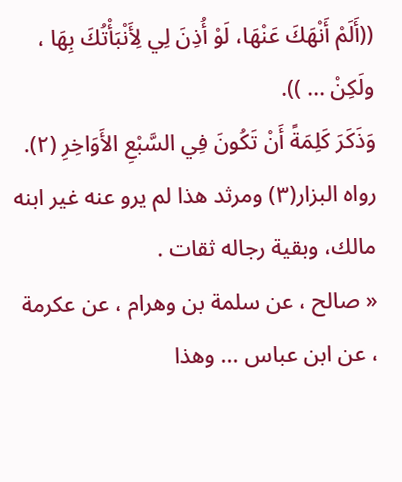((أَلَمْ أَنْهَكَ عَنْهَا، لَوْ أُذِنَ لِي لِأَنْبَأْتُكَ بِهَا ،
ولَكِنْ ... )).
وَذَكَرَ كَلِمَةً أَنْ تَكُونَ فِي السَّبْعِ الأَوَاخِرِ (٢).
رواه البزار(٣) ومرثد هذا لم يرو عنه غير ابنه مالك، وبقية رجاله ثقات .
« صالح ، عن سلمة بن وهرام ، عن عكرمة ، عن ابن عباس ... وهذا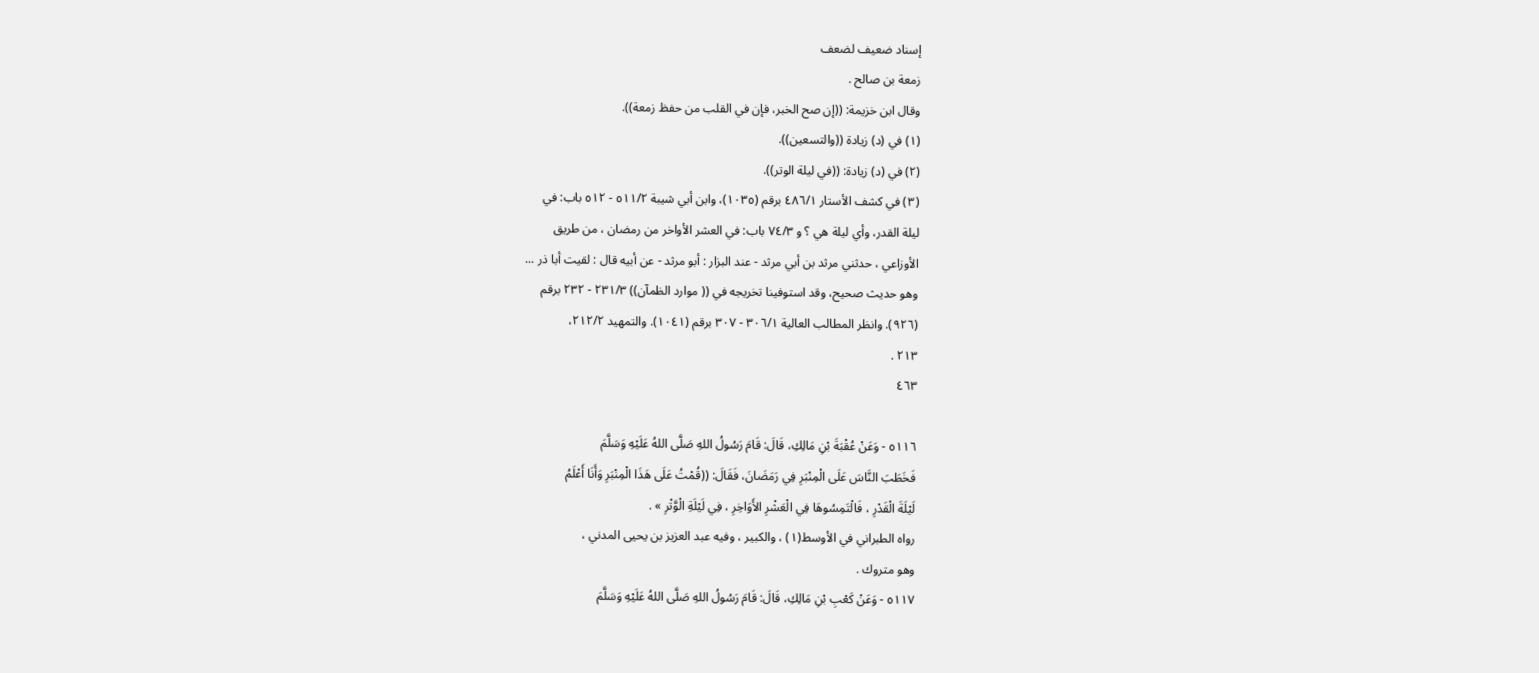إسناد ضعيف لضعف
زمعة بن صالح .
وقال ابن خزيمة: ((إن صح الخبر، فإن في القلب من حفظ زمعة)).
(١) في (د) زيادة ((والتسعين)).
(٢) في (د) زيادة: ((في ليلة الوتر)).
(٣) في كشف الأستار ٤٨٦/١ برقم (١٠٣٥)، وابن أبي شيبة ٥١١/٢ - ٥١٢ باب: في
ليلة القدر، وأي ليلة هي ؟ و ٧٤/٣ باب: في العشر الأواخر من رمضان ، من طريق
الأوزاعي ، حدثني مرثد بن أبي مرثد - عند البزار : أبو مرثد - عن أبيه قال : لقيت أبا ذر ...
وهو حديث صحيح، وقد استوفينا تخريجه في (( موارد الظمآن)) ٢٣١/٣ - ٢٣٢ برقم
(٩٢٦). وانظر المطالب العالية ٣٠٦/١ - ٣٠٧ برقم (١٠٤١). والتمهيد ٢١٢/٢،
٢١٣ .
٤٦٣

٥١١٦ - وَعَنْ عُقْبَةَ بْنِ مَالِكِ، قَالَ: قَامَ رَسُولُ اللهِ صَلَّى اللهُ عَلَيْهِ وَسَلَّمَ
فَخَطَبَ النَّاسَ عَلَى الْمِنْبَرِ فِي رَمَضَانَ، فَقَالَ: ((قُمْتُ عَلَى هَذَا الْمِنْبَرِ وَأَنَا أَعْلَمُ
لَيْلَةَ الْقَدْرِ ، فَالْتَمِسُوهَا فِي الْعَشْرِ الأَوَاخِرِ ، فِي لَيْلَةِ الْوَّتْرِ » .
رواه الطبراني في الأوسط(١) ، والكبير ، وفيه عبد العزيز بن يحيى المدني ،
وهو متروك .
٥١١٧ - وَعَنْ كَعْبِ بْنِ مَالِكِ، قَالَ: قَامَ رَسُولُ اللهِ صَلَّى اللهُ عَلَيْهِ وَسَلَّمَ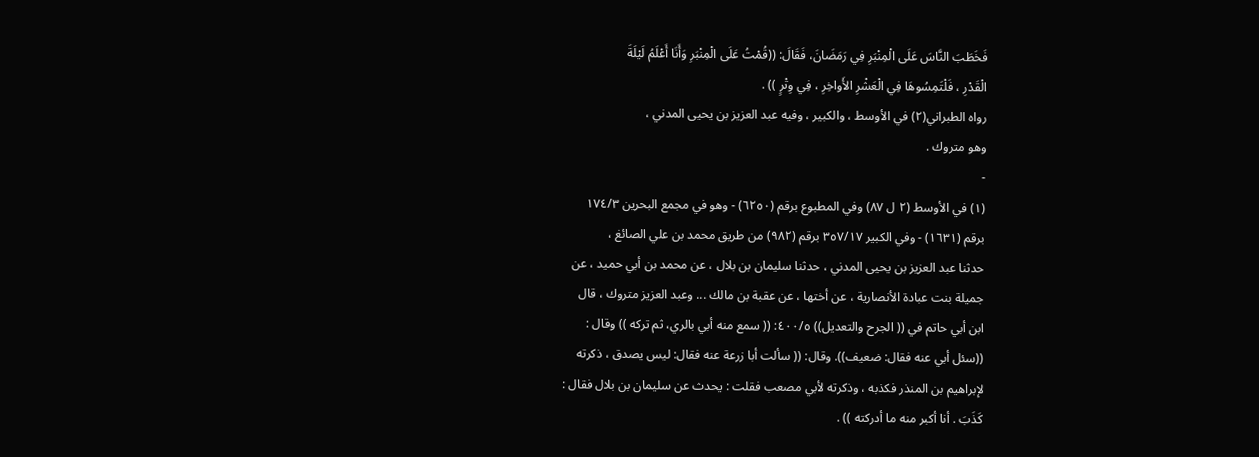فَخَطَبَ النَّاسَ عَلَى الْمِنْبَرِ فِي رَمَضَانَ، فَقَالَ: ((قُمْتُ عَلَى الْمِنْبَرِ وَأَنَا أَعْلَمُ لَيْلَةَ
الْقَدْرِ ، فَلْتَمِسُوهَا فِي الْعَشْرِ الأَواخِرِ ، فِي وِتْرٍ )) .
رواه الطبراني(٢) في الأوسط ، والكبير ، وفيه عبد العزيز بن يحيى المدني ،
وهو متروك .
-
(١) في الأوسط (٢ ل ٨٧) وفي المطبوع برقم (٦٢٥٠) - وهو في مجمع البحرين ١٧٤/٣
برقم (١٦٣١) - وفي الكبير ٣٥٧/١٧ برقم (٩٨٢) من طريق محمد بن علي الصائغ ،
حدثنا عبد العزيز بن يحيى المدني ، حدثنا سليمان بن بلال ، عن محمد بن أبي حميد ، عن
جميلة بنت عبادة الأنصارية ، عن أختها ، عن عقبة بن مالك ... وعبد العزيز متروك ، قال
ابن أبي حاتم في (( الجرح والتعديل)) ٤٠٠/٥: (( سمع منه أبي بالري، ثم تركه )) وقال :
((سئل أبي عنه فقال: ضعيف)). وقال: (( سألت أبا زرعة عنه فقال: ليس يصدق ، ذكرته
لإبراهيم بن المنذر فكذبه ، وذكرته لأبي مصعب فقلت : يحدث عن سليمان بن بلال فقال :
كَذَبَ . أنا أكبر منه ما أدركته )) .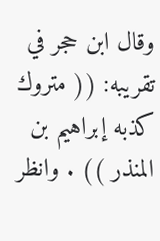وقال ابن حجر في تقريبه: (( متروك كذبه إبراهيم بن المنذر )) . وانظر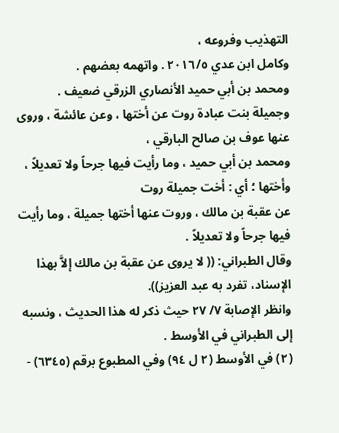التهذيب وفروعه ،
وكامل ابن عدي ٢٠١٦/٥ . واتهمه بعضهم .
ومحمد بن أبي حميد الأنصاري الزرقي ضعيف .
وجميلة بنت عبادة روت عن أختها ، وعن عائشة ، وروى عنها عوف بن صالح البارقي ،
ومحمد بن أبي حميد ، وما رأيت فيها جرحاً ولا تعديلاً ، وأختها ؛ أي : أخت جميلة روت
عن عقبة بن مالك ، وروت عنها أختها جميلة ، وما رأيت فيها جرحاً ولا تعديلاً .
وقال الطبراني: (( لا يروى عن عقبة بن مالك إلاَّ بهذا الإسناد، تفرد به عبد العزيز)).
وانظر الإصابة ٧/ ٢٧ حيث ذكر له هذا الحديث ، ونسبه إلى الطبراني في الأوسط .
(٢) في الأوسط (٢ ل ٩٤) وفي المطبوع برقم (٦٣٤٥) -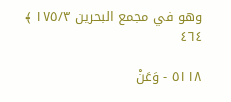وهو في مجمع البحرين ١٧٥/٣ ﴾
٤٦٤

٥١١٨ - وَعَنْ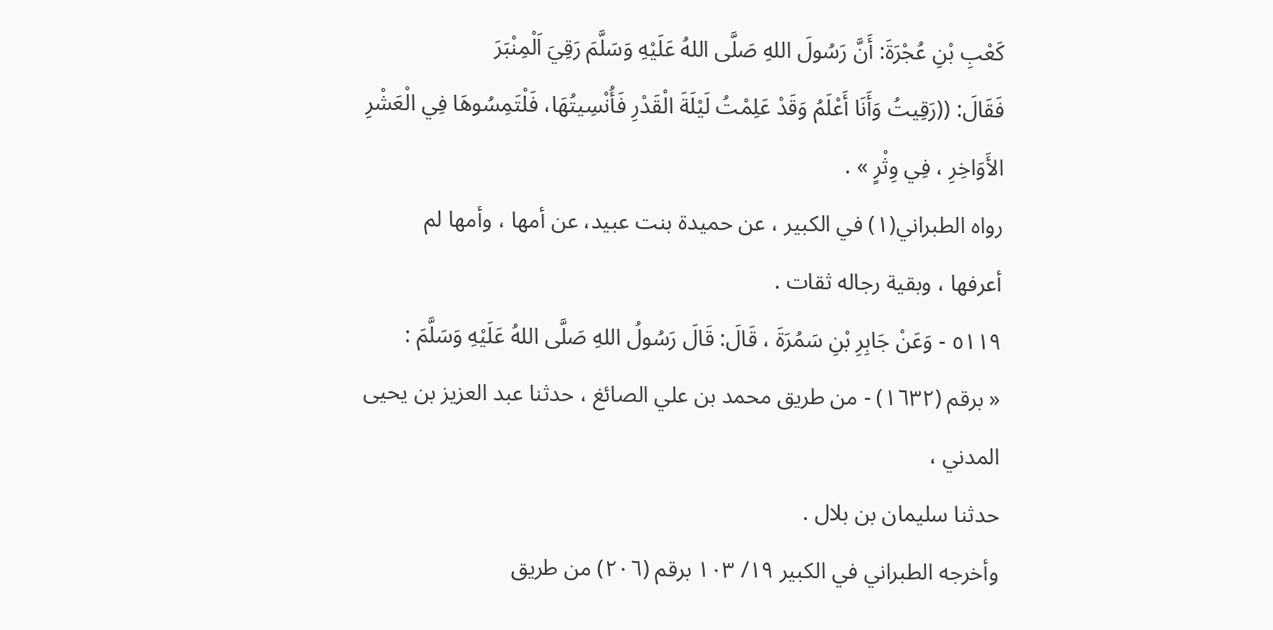كَعْبِ بْنِ عُجْرَةَ: أَنَّ رَسُولَ اللهِ صَلَّى اللهُ عَلَيْهِ وَسَلَّمَ رَقِيَ اَلْمِنْبَرَ
فَقَالَ: ((رَقِيتُ وَأَنَا أَعْلَمُ وَقَدْ عَلِمْتُ لَيْلَةَ الْقَدْرِ فَأُنْسِيتُهَا، فَلْتَمِسُوهَا فِي الْعَشْرِ
الأَوَاخِرِ ، فِي وِثْرٍ » .
رواه الطبراني(١) في الكبير ، عن حميدة بنت عبيد، عن أمها ، وأمها لم
أعرفها ، وبقية رجاله ثقات .
٥١١٩ - وَعَنْ جَابِرِ بْنِ سَمُرَةَ ، قَالَ: قَالَ رَسُولُ اللهِ صَلَّى اللهُ عَلَيْهِ وَسَلَّمَ :
« برقم (١٦٣٢) - من طريق محمد بن علي الصائغ ، حدثنا عبد العزيز بن يحيى المدني ،
حدثنا سليمان بن بلال .
وأخرجه الطبراني في الكبير ١٩/ ١٠٣ برقم (٢٠٦) من طريق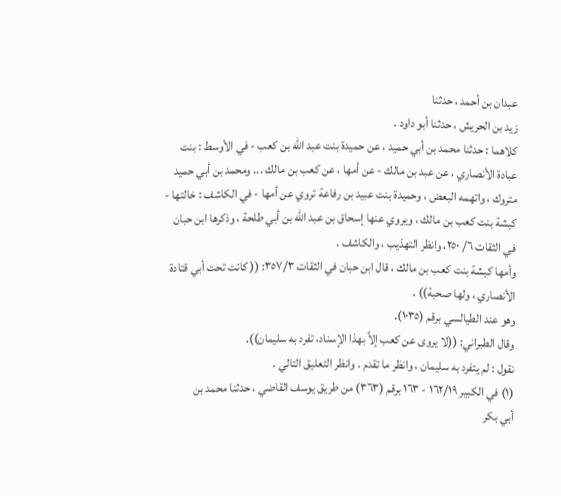عبدان بن أحمد ، حدثنا
زید بن الحریش ، حدثنا أبو داود .
كلاهما : حدثنا محمد بن أبي حميد ، عن حميدة بنت عبد الله بن كعب - في الأوسط : بنت
عبادة الأنصاري ، عن عبد بن مالك - عن أمها ، عن كعب بن مالك ... ومحمد بن أبي حميد
متروك ، واتهمه البعض ، وحميدة بنت عبيد بن رفاعة تروي عن أمها - في الكاشف : خالتها -
كبشة بنت كعب بن مالك ، ويروي عنها إسحاق بن عبد الله بن أبي طلحة ، وذكرها ابن حبان
في الثقات ٦/ ٢٥٠، وانظر التهذيب ، والكاشف .
وأمها كبشة بنت كعب بن مالك ، قال ابن حبان في الثقات ٣٥٧/٣: (( كانت تحت أبي قتادة
الأنصاري ، ولها صحبة)) .
وهو عند الطيالسي برقم (١٠٣٥).
وقال الطبراني: ((لا يروى عن كعب إلاَّ بهذا الإسناد، تفرد به سليمان)).
نقول : لم يتفرد به سليمان ، وانظر ما تقدم . وانظر التعليق التالي .
(١) في الكبير ١٦٢/١٩ - ١٦٣ برقم (٣٦٣) من طريق يوسف القاضي ، حدثنا محمد بن
أبي بكر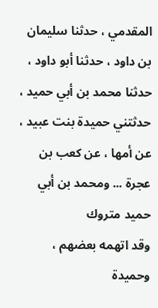المقدمي ، حدثنا سليمان بن داود ، حدثنا أبو داود ، حدثنا محمد بن أبي حميد ،
حدثتني حميدة بنت عبيد ، عن أمها ، عن كعب بن عجرة ... ومحمد بن أبي حميد متروك
وقد اتهمه بعضهم ، وحميدة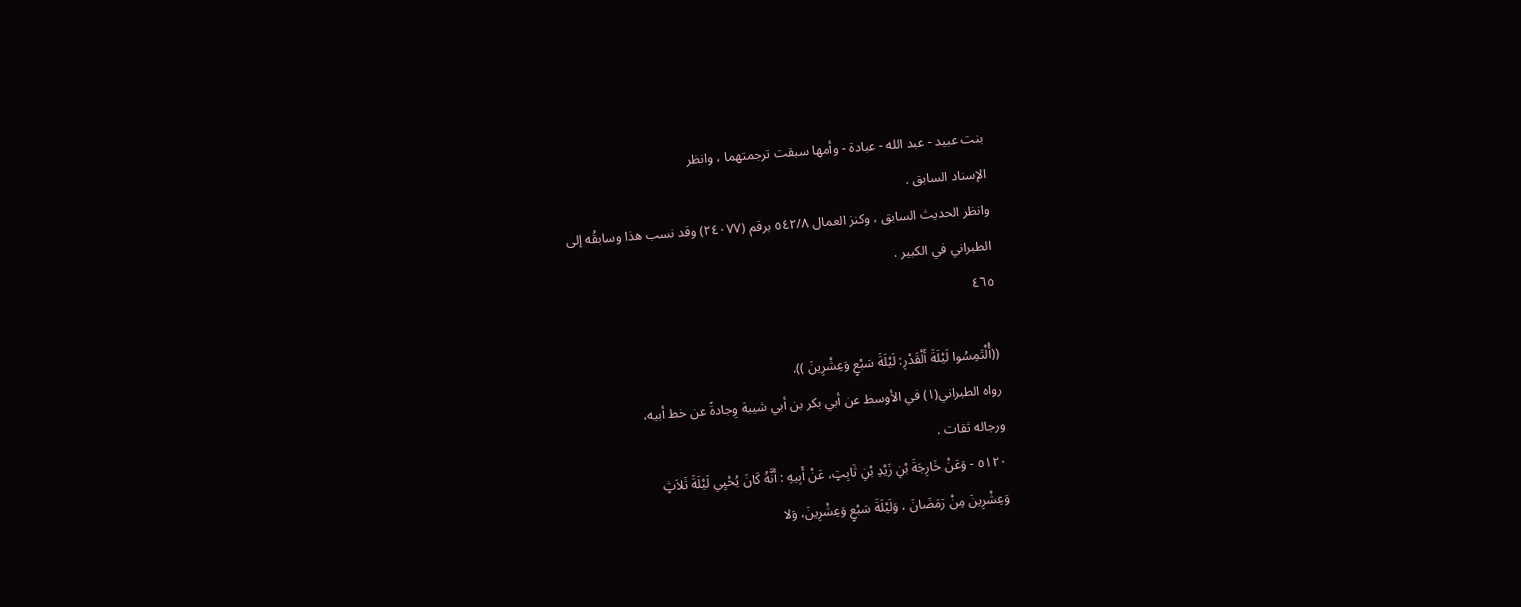بنت عبيد - عبد الله - عبادة - وأمها سبقت ترجمتهما ، وانظر
الإسناد السابق .
وانظر الحديث السابق ، وكنز العمال ٥٤٢/٨ برقم (٢٤٠٧٧) وقد نسب هذا وسابقُه إلى
الطبراني في الكبير .
٤٦٥

((أُلْتَمِسُوا لَيْلَةَ أَلْقَدْرِ: لَيْلَةَ سَبْعٍ وَعِشْرِينَ )).
رواه الطبراني(١) في الأوسط عن أبي بكر بن أبي شيبة وِجادةً عن خط أبيه،
ورجاله ثقات .
٥١٢٠ - وَعَنْ خَارِجَةَ بْنِ زَيْدِ بْنِ ثَابِتٍ، عَنْ أَبِيهِ : أَنَّهُ كَانَ يُحْيِي لَيْلَةَ ثَلاَثٍ
وَعِشْرِينَ مِنْ رَمَضَانَ ، وَلَيْلَةَ سَبْعٍ وَعِشْرِينَ، وَلا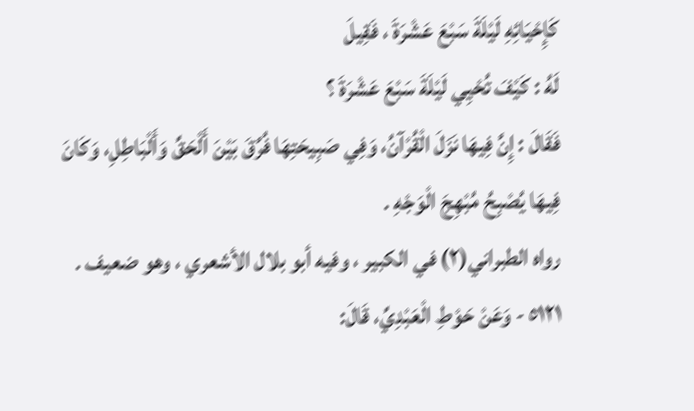كَإِحْيَائِهِ لَيْلَةَ سَبْعَ عَشْرَةَ ، فَقِيلَ
لَهُ : كَيْفَ تُحْيِي لَيْلَةَ سَبْعَ عَشْرَةَ ؟
فَقَالَ : إِنَّ فِيهَا نَزَلَ الْقُرْآنُ، وَفِي صَبِيحَتِهَا فُرَّقَ بَيْنَ أَلْحَقِّ وَأَلْبَاطِلِ، وَكَانَ
فِيهَا يُصْبِحُ مُبْهِجَ الْوَجْهِ .
رواه الطبراني(٢) في الكبير ، وفيه أبو بلال الأشعري ، وهو ضعيف .
٥١٢١ - وَعَنْ حَوْطِ الْعَبْدِيِّ، قَالَ: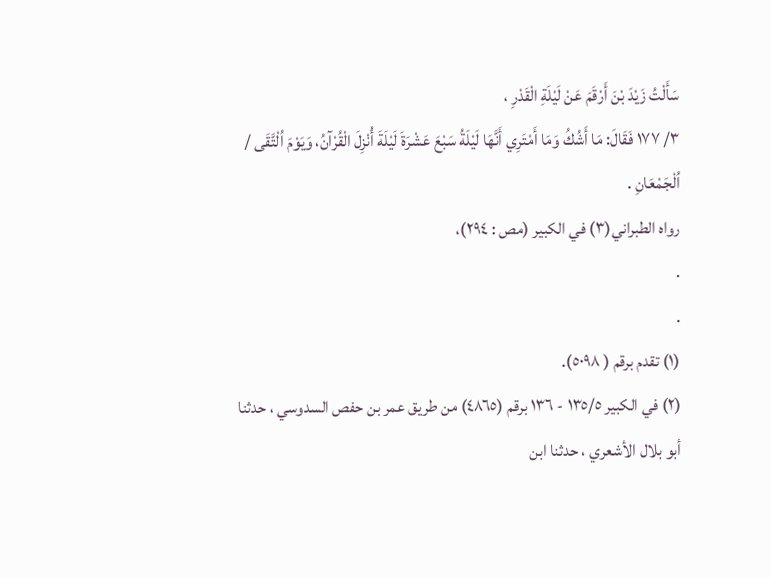سَأَلْتُ زَيْدَ بْنَ أَرْقَمَ عَنْ لَيْلَةِ الْقَدْرِ ،
٣/ ١٧٧ فَقَالَ: مَا أَشُكُ وَمَا أَمْتَرِي أَنَّهَا لَيْلَةُ سَبْعَ عَشْرَةَ لَيْلَةَ أُنْزِلَ الْقُرْآنُ، وَيَوْمَ اُلْتَّقَى /
اُلْجَمْعَانِ .
رواه الطبراني(٣) في الكبير (مص : ٢٩٤)،
.
.
(١) تقدم برقم ( ٥٠٩٨).
(٢) في الكبير ١٣٥/٥ - ١٣٦ برقم (٤٨٦٥) من طريق عمر بن حفص السدوسي ، حدثنا
أبو بلال الأشعري ، حدثنا ابن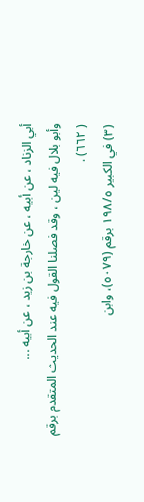أبي الزناد ، عن أبيه ، عن خارجة بن زيد ، عن أبيه ...
وأبو بلال فيه لين ، وقد فصلنا القول فيه عند الحديث المتقدم برقم ( ٦٦٢) .
(٣) في الكبير ١٩٨/٥ برقم (٥٠٧٩)، وابن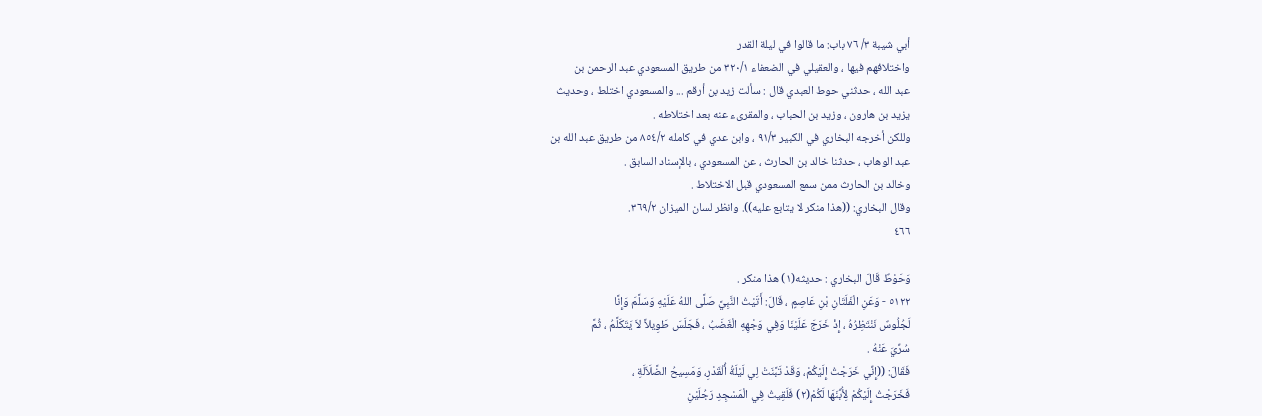أبي شيبة ٣/ ٧٦ باب: ما قالوا في ليلة القدر
واختلافهم فيها ، والعقيلي في الضعفاء ٣٢٠/١ من طريق المسعودي عبد الرحمن بن
عبد الله ، حدثني حوط العبدي قال : سألت زيد بن أرقم ... والمسعودي اختلط ، وحديث
يزيد بن هارون ، وزيد بن الحباب ، والمقرىء عنه بعد اختلاطه .
وللكن أخرجه البخاري في الكبير ٩١/٣ ، وابن عدي في كامله ٨٥٤/٢ من طريق عبد الله بن
عبد الوهاب ، حدثنا خالد بن الحارث ، عن المسعودي ، بالإسناد السابق .
وخالد بن الحارث ممن سمع المسعودي قبل الاختلاط .
وقال البخاري: ((هذا منكر لا يتابع عليه)). وانظر لسان الميزان ٣٦٩/٢.
٤٦٦

وَحَوْطٌ قَالَ البخاري : حديثه(١) هذا منكر .
٥١٢٢ - وَعَنِ الْفَلَتَانِ بْنِ عَاصِمٍ ، قَالَ: أَتَيْتُ النَّبِيَّ صَلَّى اللهُ عَلَيْهِ وَسَلَّمَ وَإِنَّا
لَجُلُوسٌ نَنْتَظِرُهُ ، إِذْ خَرَجَ عَلَيْنَا وَفِي وَجْهِهِ الْغَضَبُ ، فَجَلَسَ طَوِيلاً لاَ يَتَكَلَّمُ ، ثُمَّ
سُرِّيَ عَنْهُ .
فَقَالَ: ((إِنِّي خَرَجْتُ إِلَيْكُمْ، وَقَدْ تَبَّنَتْ لِي لَيْلَةُ أُلْقَدْرِ، وَمَسِيحُ الضَّلَاَلَةِ ،
فَخَرَجْتُ إِلَيْكُمْ لِأُبِّنَهَا لَكُمْ(٢) فَلَقِيتُ فِي الْمَسْجِدِ رَجُلَيْنِ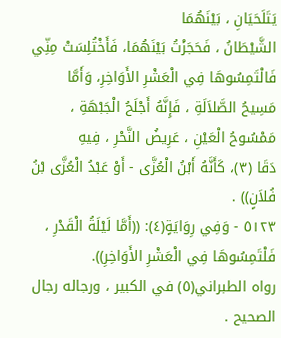يَتَلَحَيَانِ ، بَيْنَهُمَا
الشَّيْطَانُ ، فَحَجَزْتُ بَيْنَهُمَا، فَأَخْتُلِسَتْ مِنِّي فَالْتَمِسُوهَا فِي الْعَشْرِ الأَوَاخِرِ، وَأَمَّا
مَسِيحُ الصَّلاَلَةِ ، فَإِنَّهُ أَجْلَحُ الْجَبْهَةِ ، مَمْسُوحُ الْعَيْنِ ، عَرِيضُ النَّحْرِ ، فِيهِ
دَقَا (٣)، كَأَنَّهُ أَبْنُ الْعُزَّى - أَوْ عَبْدُ الْعُزَّى بْنُ فُلاَنٍ)) .
٥١٢٣ - وَفِي رِوَايَةٍ(٤): ((أَمَّا لَيْلَةُ الْقَدْرِ ، فَلْتَمِسُوهَا فِي الْعَشْرِ الأَوَاخِرِ)).
رواه الطبراني(٥) في الكبير ، ورجاله رجال الصحيح .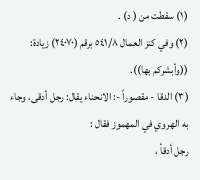(١) سقطت من ( د) .
(٢) وفي كنز العمال ٥٤١/٨ برقم (٢٤٠٧٠) زيادة: ((وأبشركم بها)).
(٣) الدقا - مقصوراً -: الانحناء يقال: رجل أدقى، وجاء به الهروي في المهموز فقال :
رجل أدقأ ،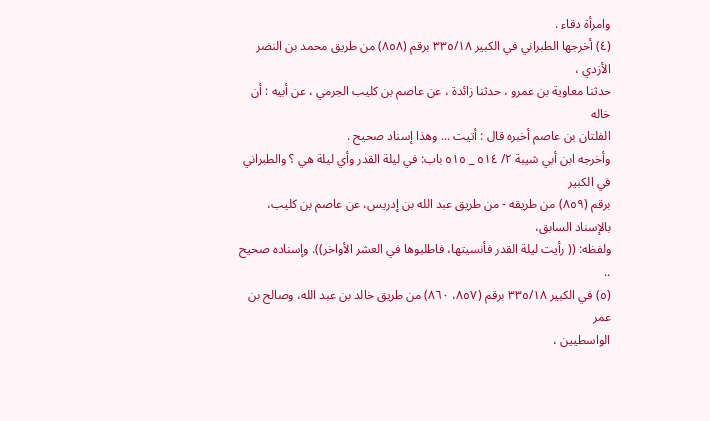وامرأة دقاء .
(٤) أخرجها الطبراني في الكبير ٣٣٥/١٨ برقم (٨٥٨) من طريق محمد بن النضر الأزدي ،
حدثنا معاوية بن عمرو ، حدثنا زائدة ، عن عاصم بن كليب الجرمي ، عن أبيه : أن خاله
الفلتان بن عاصم أخبره قال : أتيت ... وهذا إسناد صحيح .
وأخرجه ابن أبي شيبة ٢/ ٥١٤ _ ٥١٥ باب: في ليلة القدر وأي ليلة هي ؟ والطبراني في الكبير
برقم (٨٥٩) من طريقه - من طريق عبد الله بن إدريس، عن عاصم بن كليب، بالإسناد السابق،
ولفظه: (( رأيت ليلة القدر فأنسيتها، فاطلبوها في العشر الأواخر)). وإسناده صحيح ..
(٥) في الكبير ٣٣٥/١٨ برقم (٨٥٧، ٨٦٠) من طريق خالد بن عبد الله، وصالح بن عمر
الواسطيين ،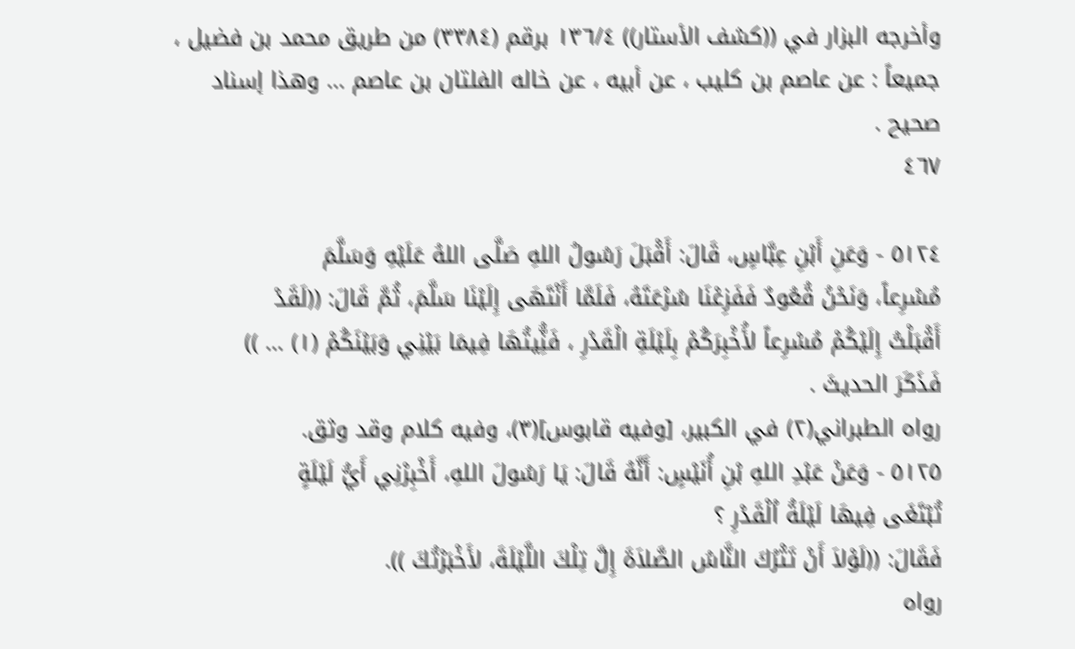وأخرجه البزار في ((كشف الأستار)) ١٣٦/٤ برقم (٣٣٨٤) من طريق محمد بن فضيل ،
جميعاً : عن عاصم بن كليب ، عن أبيه ، عن خاله الفلتان بن عاصم ... وهذا إسناد
صحيح .
٤٦٧

٥١٢٤ - وَعَنِ أَبْنِ عِبَّاسٍ، قَالَ: أَقْبَلَ رَسُولُ اللهِ صَلَّى اللهُ عَلَيْهِ وَسَلَّمَ
مُسْرِعاً، وَنَحْنُ قُعُودٌ فَفَزِعْنَا سُرْعَتَهُ، فَلَمَّا أَنْتَهَى إِلَيْنَا سَلَّمَ، ثُمَّ قَالَ: ((لَقَدْ
أَقْبَلْتُ إِلَيْكُمْ مُسْرِعاً لأُخْبِرَكُمْ بِلَيْلَةِ الْقَدْرِ ، فَنُِّيتُهَا فِيمَا بَيْنِي وَبَيْنَكُمْ (١) ... ))
فَذَكَرَ الحديثَ .
رواه الطبراني(٢) في الكبير، [وفيه قابوس](٣)، وفيه كلام وقد وثق.
٥١٢٥ - وَعَنْ عَبْدِ اللهِ بْنِ أُنَيْسٍ: أَنَّهُ قَالَ: يَا رَسُولَ اللهِ، أَخْبِرْنِي أَيُّ لَيْلَةٍ
تُبْتَغَى فِيهَا لَيْلَةُ اُلْقَدْرِ ؟
فَقَالَ: ((لَوْلاَ أَنْ تَتْرُكَ النَّاسُ الصَّلاَةَ إِلَّ تِلْكَ اللَّيْلَةَ، لأَخْبَرْتُكَ )).
رواه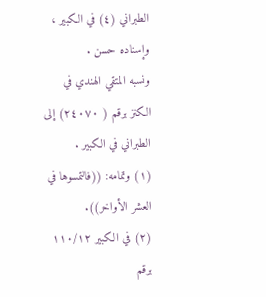الطبراني (٤) في الكبير ، وإسناده حسن .
ونسبه المتقي الهندي في الكنز برقم ( ٢٤٠٧٠) إلى الطبراني في الكبير .
(١) وتمامه: ((فالتمسوها في العشر الأواخر)).
(٢) في الكبير ١١٠/١٢ برقم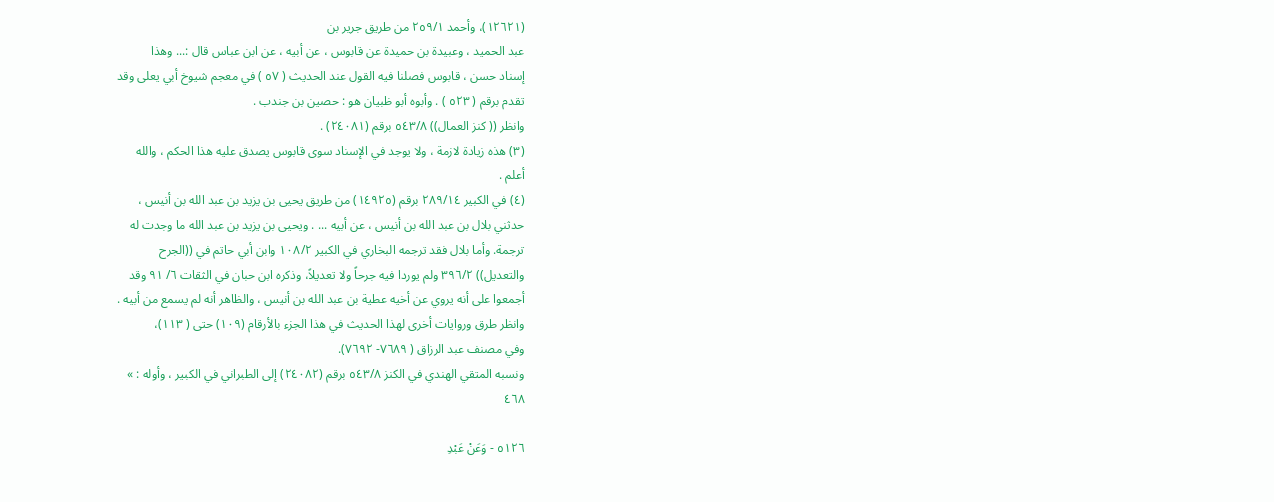(١٢٦٢١)، وأحمد ٢٥٩/١ من طريق جرير بن
عبد الحميد ، وعبيدة بن حميدة عن قابوس ، عن أبيه ، عن ابن عباس قال :... وهذا
إسناد حسن ، قابوس فصلنا فيه القول عند الحديث ( ٥٧ ) في معجم شيوخ أبي يعلى وقد
تقدم برقم ( ٥٢٣ ) . وأبوه أبو ظبيان هو : حصين بن جندب .
وانظر (( كنز العمال)) ٥٤٣/٨ برقم (٢٤٠٨١) .
(٣) هذه زيادة لازمة ، ولا يوجد في الإسناد سوى قابوس يصدق عليه هذا الحكم ، والله
أعلم .
(٤) في الكبير ٢٨٩/١٤ برقم (١٤٩٢٥) من طريق يحيى بن يزيد بن عبد الله بن أنيس ،
حدثني بلال بن عبد الله بن أنيس ، عن أبيه ... . ويحيى بن يزيد بن عبد الله ما وجدت له
ترجمة. وأما بلال فقد ترجمه البخاري في الكبير ١٠٨/٢ وابن أبي حاتم في ((الجرح
والتعديل)) ٣٩٦/٢ ولم يوردا فيه جرحاً ولا تعديلاً، وذكره ابن حبان في الثقات ٦/ ٩١ وقد
أجمعوا على أنه يروي عن أخيه عطية بن عبد الله بن أنيس ، والظاهر أنه لم يسمع من أبيه .
وانظر طرق وروايات أخرى لهذا الحديث في هذا الجزء بالأرقام (١٠٩) حتى ( ١١٣)،
وفي مصنف عبد الرزاق ( ٧٦٨٩- ٧٦٩٢).
ونسبه المتقي الهندي في الكنز ٥٤٣/٨ برقم (٢٤٠٨٢) إلى الطبراني في الكبير ، وأوله : »
٤٦٨

٥١٢٦ - وَعَنْ عَبْدِ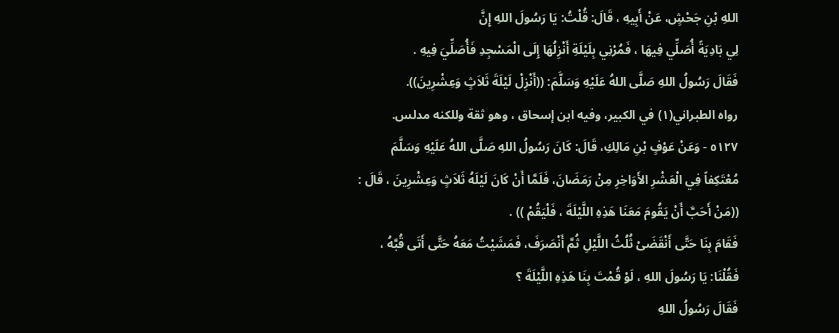اللهِ بْنِ جَحْشٍ، عَنْ أَبِيهِ ، قَالَ: قُلْتُ: يَا رَسُولَ اللهِ إِنَّ
لِي بَادِيَةً أُصَلِّي فِيهَا ، فَمُرْنِي بِلَيْلَةِ أَنْزِلُهَا إِلَى الْمَسْجِدِ فَأُصَلِّيَ فِيهِ .
فَقَالَ رَسُولُ اللهِ صَلَّى اللهُ عَلَيْهِ وَسَلَّمَ: ((أَنْزِلْ لَيْلَةَ ثَلاَثٍ وَعِشْرِينَ)).
رواه الطبراني(١) في الكبير، وفيه ابن إسحاق ، وهو ثقة وللكنه مدلس.
٥١٢٧ - وَعَنْ عَوْفٍ بْنِ مَالِكِ، قَالَ: كَانَ رَسُولُ اللهِ صَلَّى اللهُ عَلَيْهِ وَسَلَّمَ
مُعْتَكِفاً فِي الْعَشْرِ الأَوَاخِرِ مِنْ رَمَضَانَ، فَلَمَّا أَنْ كَانَ لَيْلَهُ ثَلاَثٍ وَعِشْرِينَ ، قَالَ :
((مَنْ أَحَبَّ أَنْ يَقُومَ مَعَنَا هَذِهِ اللَّيْلَةَ ، فَلْيَقُمْ )) .
فَقَامَ بِنَا حَتَّى أَنْقَضَىْ ثُلُثُ اللَّيْلِ ثُمَّ أَنْصَرَفَ، فَمَشَيْتُ مَعَهُ حَتَّى أَتَى قُبَّهُ ،
فَقُلْنَا: يَا رَسُولَ اللهِ ، لَوْ قُمْتَ بِنَا هَذِهِ اللَّيْلَةَ ؟
فَقَالَ رَسُولُ اللهِ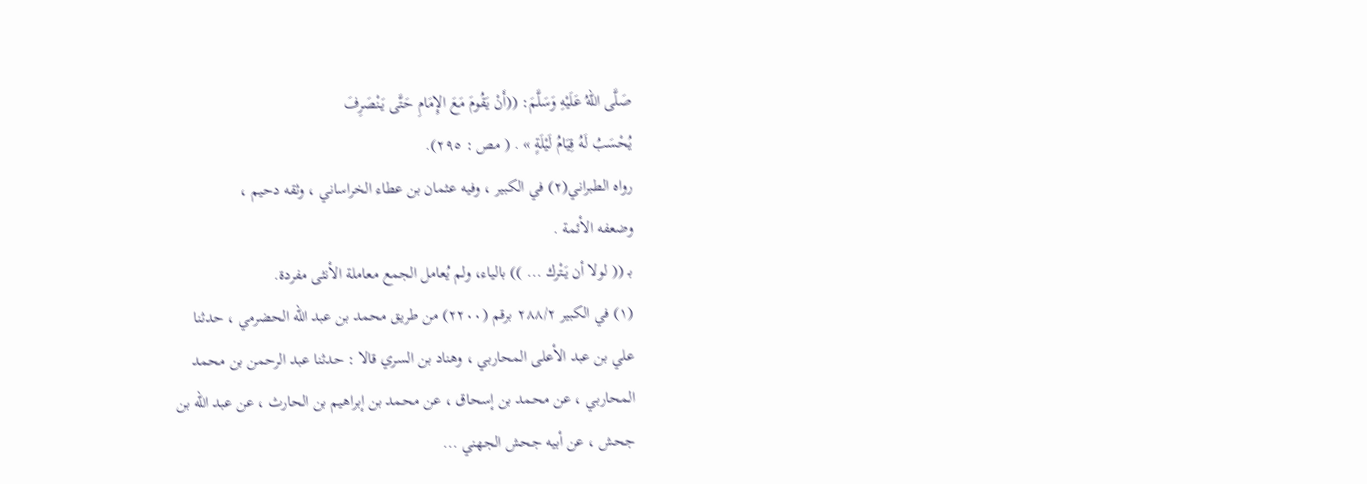صَلَّى اللهُ عَلَيْهِ وَسَلَّمَ: ((أَنْ يَقُومَ مَعَ الإِمَامِ حَتَّى يَنْصَرِفَ
يُحْسَبُ لَهُ قِيَامُ لَيْلَةٍ » . ( مص : ٢٩٥).
رواه الطبراني(٢) في الكبير ، وفيه عثمان بن عطاء الخراساني ، وثقه دحيم ،
وضعفه الأئمة .
بـ (( لولا أن يَتْرك ... )) بالياء، ولم يُعامل الجمع معاملة الأنثى مفردة.
(١) في الكبير ٢٨٨/٢ برقم (٢٢٠٠) من طريق محمد بن عبد الله الحضرمي ، حدثنا
علي بن عبد الأعلى المحاربي ، وهناد بن السري قالا : حدثنا عبد الرحمن بن محمد
المحاربي ، عن محمد بن إسحاق ، عن محمد بن إبراهيم بن الحارث ، عن عبد الله بن
جحش ، عن أبيه جحش الجهني ...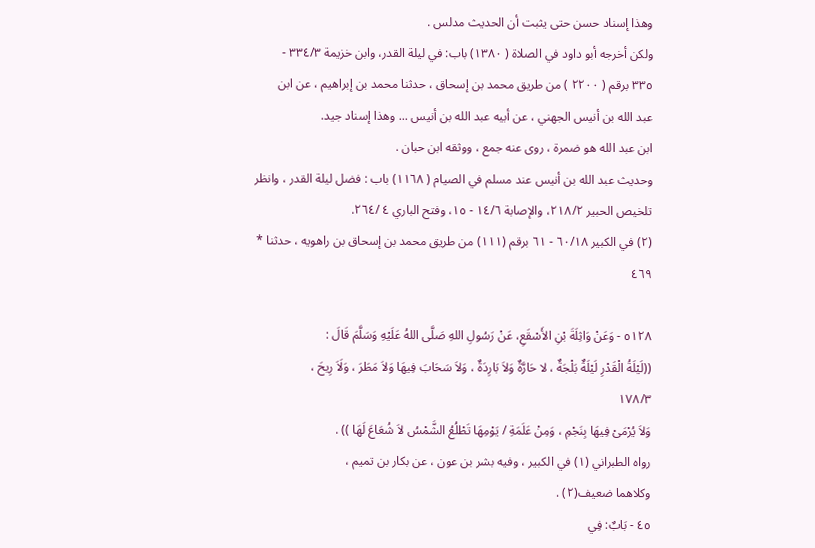وهذا إسناد حسن حتى يثبت أن الحديث مدلس .
ولكن أخرجه أبو داود في الصلاة ( ١٣٨٠) باب: في ليلة القدر، وابن خزيمة ٣٣٤/٣ -
٣٣٥ برقم ( ٢٢٠٠ ) من طريق محمد بن إسحاق ، حدثنا محمد بن إبراهيم ، عن ابن
عبد الله بن أنيس الجهني ، عن أبيه عبد الله بن أنيس ... وهذا إسناد جيد.
ابن عبد الله هو ضمرة ، روى عنه جمع ، ووثقه ابن حبان .
وحديث عبد الله بن أنيس عند مسلم في الصيام ( ١١٦٨) باب : فضل ليلة القدر ، وانظر
تلخيص الحبير ٢١٨/٢، والإصابة ١٤/٦ - ١٥، وفتح الباري ٤ /٢٦٤.
(٢) في الكبير ٦٠/١٨ - ٦١ برقم (١١١) من طريق محمد بن إسحاق بن راهويه ، حدثنا *
٤٦٩

٥١٢٨ - وَعَنْ وَاثِلَةَ بْنِ الأَسْقَعِ، عَنْ رَسُولِ اللهِ صَلَّى اللهُ عَلَيْهِ وَسَلَّمَ قَالَ :
((لَيْلَةُ الْقَدْرِ لَيْلَةٌ بَلْجَةٌ ، لا حَارَّةٌ وَلاَ بَارِدَةٌ ، وَلاَ سَحَابَ فِيهَا وَلاَ مَطَرَ ، وَلَاَ رِيحَ ،
١٧٨/٣
وَلاَ يُرْمَىْ فِيهَا بِنَجْمِ ، وَمِنْ عَلَمَةِ / يَوْمِهَا تَطْلُعُ الشَّمْسُ لاَ شُعَاعَ لَهَا )) .
رواه الطبراني (١) في الكبير ، وفيه بشر بن عون ، عن بكار بن تميم ،
وكلاهما ضعيف(٢) .
٤٥ - بَابٌ: فِي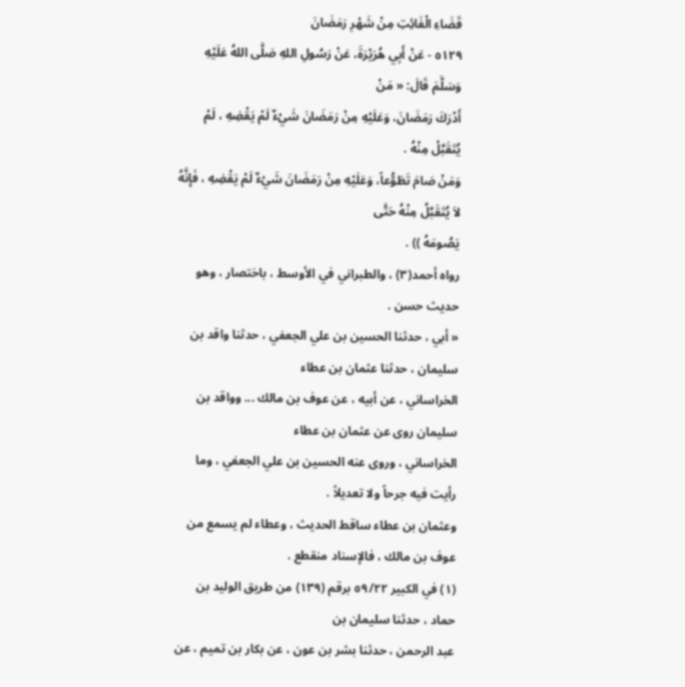قَضَاءِ الْفَائِتِ مِنْ شَهْرِ رَمَضَانَ
٥١٢٩ - عَنْ أَبِي هُرَيْرَةَ، عَنْ رَسُولِ اللهِ صَلَّى اللهُ عَلَيْهِ وَسَلَّمَ قَالَ: « مَنْ
أَدْرَكَ رَمَضَانَ، وَعَلَيْهِ مِنْ رَمَضَانَ شَيْءٌ لَمْ يَقْضِهِ ، لَمْ يُتَقَبَّلْ مِنْهُ .
وَمَنْ صَامَ تَطَوُّعاً، وَعَلَيْهِ مِنْ رَمَضَانَ شَيْءٌ لَمْ يَقْضِهِ ، فَإِنَّهُ لاَ يُتَقَبَّلُ مِنْهُ حَتَّى
يَصُومَهُ )) .
رواه أحمد(٣) ، والطبراني في الأوسط ، باختصار ، وهو حديث حسن .
« أبي ، حدثنا الحسين بن علي الجعفي ، حدثنا واقد بن سليمان ، حدثنا عثمان بن عطاء
الخراساني ، عن أبيه ، عن عوف بن مالك ... وواقد بن سليمان روى عن عثمان بن عطاء
الخراساني ، وروى عنه الحسين بن علي الجعفي ، وما رأيت فيه جرحاً ولا تعديلاً .
وعثمان بن عطاء ساقط الحديث ، وعطاء لم يسمع من عوف بن مالك ، فالإسناد منقطع .
(١) في الكبير ٥٩/٢٢ برقم (١٣٩) من طريق الوليد بن حماد ، حدثنا سليمان بن
عبد الرحمن ، حدثنا بشر بن عون ، عن بكار بن تميم ، عن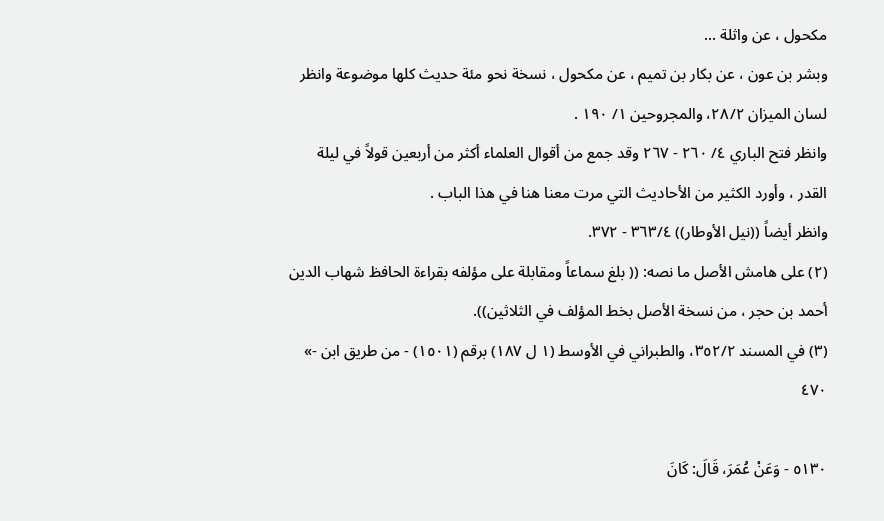مكحول ، عن واثلة ...
وبشر بن عون ، عن بكار بن تميم ، عن مكحول ، نسخة نحو مئة حديث كلها موضوعة وانظر
لسان الميزان ٢٨/٢، والمجروحين ١/ ١٩٠ .
وانظر فتح الباري ٤/ ٢٦٠ - ٢٦٧ وقد جمع من أقوال العلماء أكثر من أربعين قولاً في ليلة
القدر ، وأورد الكثير من الأحاديث التي مرت معنا هنا في هذا الباب .
وانظر أيضاً ((نيل الأوطار)) ٣٦٣/٤ - ٣٧٢.
(٢) على هامش الأصل ما نصه: (( بلغ سماعاً ومقابلة على مؤلفه بقراءة الحافظ شهاب الدين
أحمد بن حجر ، من نسخة الأصل بخط المؤلف في الثلاثين)).
(٣) في المسند ٣٥٢/٢، والطبراني في الأوسط (١ ل ١٨٧) برقم (١٥٠١) - من طريق ابن -»
٤٧٠

٥١٣٠ - وَعَنْ عُمَرَ، قَالَ: كَانَ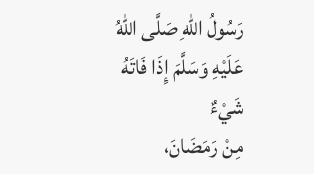رَسُولُ اللهِ صَلَّى اللهُ عَلَيْهِ وَسَلَّمَ إِذَا فَاتَهُ شَيْءٌ
مِنْ رَمَضَانَ،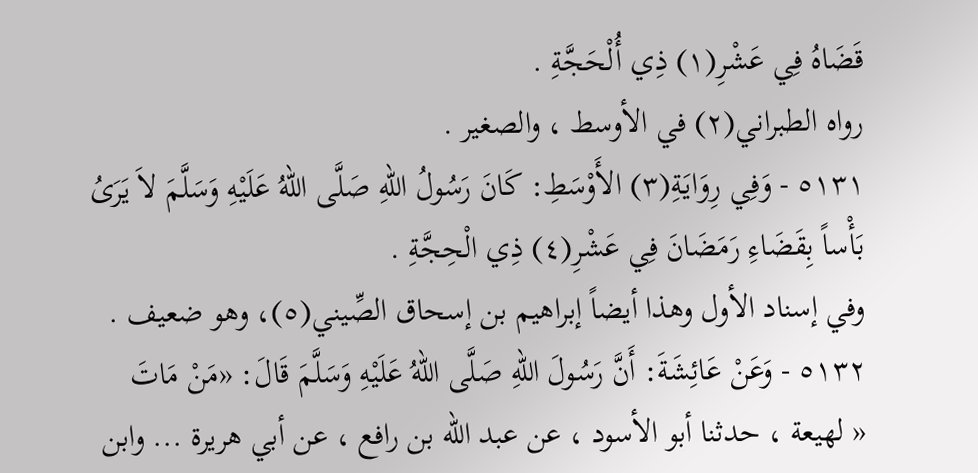قَضَاهُ فِي عَشْرِ(١) ذِي أُلْحَجَّةِ .
رواه الطبراني(٢) في الأوسط ، والصغير .
٥١٣١ - وَفِي رِوَايَةِ(٣) الأَوْسَطِ: كَانَ رَسُولُ اللهِ صَلَّى اللهُ عَلَيْهِ وَسَلَّمَ لاَ يَرَىُ
بَأْساً بِقَضَاءِ رَمَضَانَ فِي عَشْرِ(٤) ذِي الْحِجَّةِ .
وفي إسناد الأول وهذا أيضاً إبراهيم بن إسحاق الصِّيني(٥)، وهو ضعيف .
٥١٣٢ - وَعَنْ عَائِشَةَ: أَنَّ رَسُولَ اللهِ صَلَّى اللهُ عَلَيْهِ وَسَلَّمَ قَالَ: «مَنْ مَاتَ
« لهيعة ، حدثنا أبو الأسود ، عن عبد الله بن رافع ، عن أبي هريرة ... وابن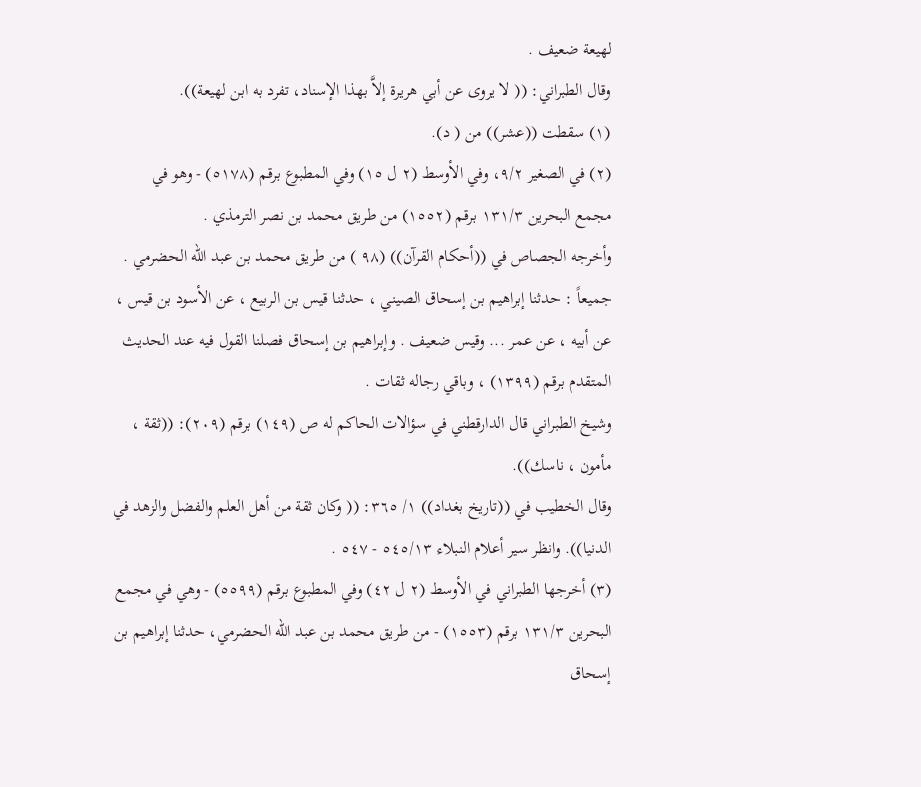لهيعة ضعيف .
وقال الطبراني: (( لا يروى عن أبي هريرة إلاَّ بهذا الإسناد، تفرد به ابن لهيعة)).
(١) سقطت ((عشر)) من ( د).
(٢) في الصغير ٩/٢، وفي الأوسط (٢ ل ١٥) وفي المطبوع برقم (٥١٧٨) - وهو في
مجمع البحرين ١٣١/٣ برقم (١٥٥٢) من طريق محمد بن نصر الترمذي .
وأخرجه الجصاص في ((أحكام القرآن)) (٩٨ ) من طريق محمد بن عبد الله الحضرمي .
جميعاً : حدثنا إبراهيم بن إسحاق الصيني ، حدثنا قيس بن الربيع ، عن الأسود بن قيس ،
عن أبيه ، عن عمر ... وقيس ضعيف . وإبراهيم بن إسحاق فصلنا القول فيه عند الحديث
المتقدم برقم (١٣٩٩) ، وباقي رجاله ثقات .
وشيخ الطبراني قال الدارقطني في سؤالات الحاكم له ص (١٤٩) برقم (٢٠٩): ((ثقة ،
مأمون ، ناسك)).
وقال الخطيب في ((تاريخ بغداد)) ١/ ٣٦٥: (( وكان ثقة من أهل العلم والفضل والزهد في
الدنيا)). وانظر سير أعلام النبلاء ٥٤٥/١٣ - ٥٤٧ .
(٣) أخرجها الطبراني في الأوسط (٢ ل ٤٢) وفي المطبوع برقم (٥٥٩٩) - وهي في مجمع
البحرين ١٣١/٣ برقم (١٥٥٣) - من طريق محمد بن عبد الله الحضرمي، حدثنا إبراهيم بن
إسحاق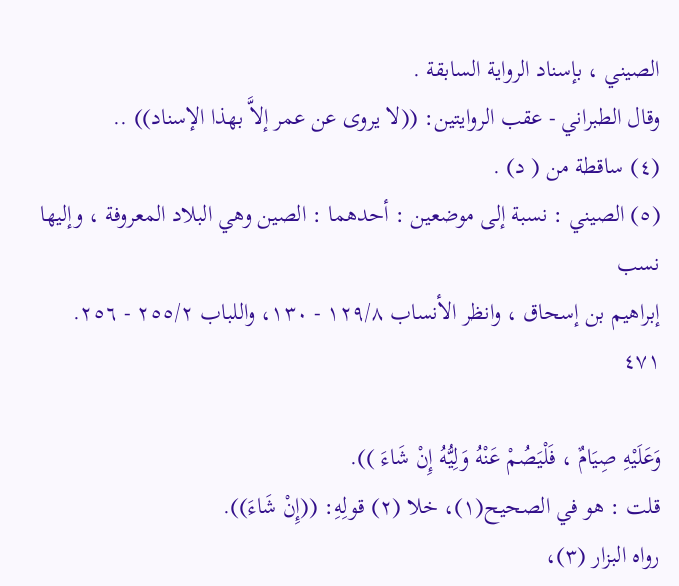الصيني ، بإسناد الرواية السابقة .
وقال الطبراني - عقب الروايتين: ((لا يروى عن عمر إلاَّ بهذا الإسناد)) ..
(٤) ساقطة من ( د) .
(٥) الصيني : نسبة إلى موضعين : أحدهما : الصين وهي البلاد المعروفة ، وإليها نسب
إبراهيم بن إسحاق ، وانظر الأنساب ١٢٩/٨ - ١٣٠، واللباب ٢٥٥/٢ - ٢٥٦.
٤٧١

وَعَلَيْهِ صِيَامٌ ، فَلْيَصُمْ عَنْهُ وَلِيُّهُ إِنْ شَاءَ )).
قلت : هو في الصحيح(١)، خلا (٢) قولِهِ: ((إِنْ شَاءَ)).
رواه البزار (٣)،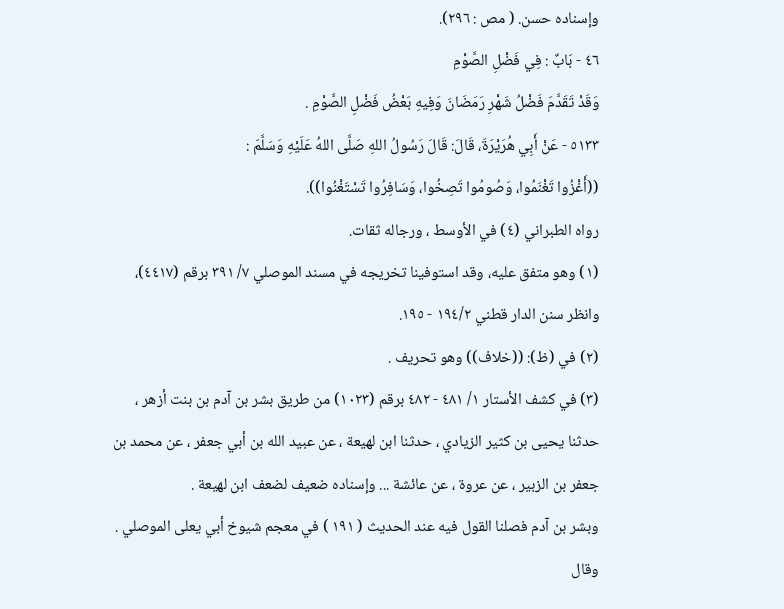وإسناده حسن. ( مص : ٢٩٦).
٤٦ - بَابٌ : فِي فَضْلِ الصَّوْمِ
وَقَدْ تَقَدَّمَ فَضْلُ شَهْرِ رَمَضَانَ وَفِيهِ بَعْضُ فَضْلِ الصَّوْمِ .
٥١٣٣ - عَنْ أَبِي هُرَيْرَةَ، قَالَ: قَالَ رَسُولُ اللهِ صَلَّى اللهُ عَلَيْهِ وَسَلَّمَ :
((أَغْزُوا تَغْنَمُوا، وَصُومُوا تَصِخُوا، وَسَافِرُوا تَسْتَغْنُوا)).
رواه الطبراني (٤) في الأوسط ، ورجاله ثقات.
(١) وهو متفق عليه، وقد استوفينا تخريجه في مسند الموصلي ٧/ ٣٩١ برقم (٤٤١٧)،
وانظر سنن الدار قطني ١٩٤/٢ - ١٩٥.
(٢) في (ظ): ((خلاف)) وهو تحريف .
(٣) في كشف الأستار ١/ ٤٨١ - ٤٨٢ برقم (١٠٢٣) من طريق بشر بن آدم بن بنت أزهر ،
حدثنا يحيى بن كثير الزيادي ، حدثنا ابن لهيعة ، عن عبيد الله بن أبي جعفر ، عن محمد بن
جعفر بن الزبير ، عن عروة ، عن عائشة ... وإسناده ضعيف لضعف ابن لهيعة .
وبشر بن آدم فصلنا القول فيه عند الحديث ( ١٩١ ) في معجم شيوخ أبي يعلى الموصلي .
وقال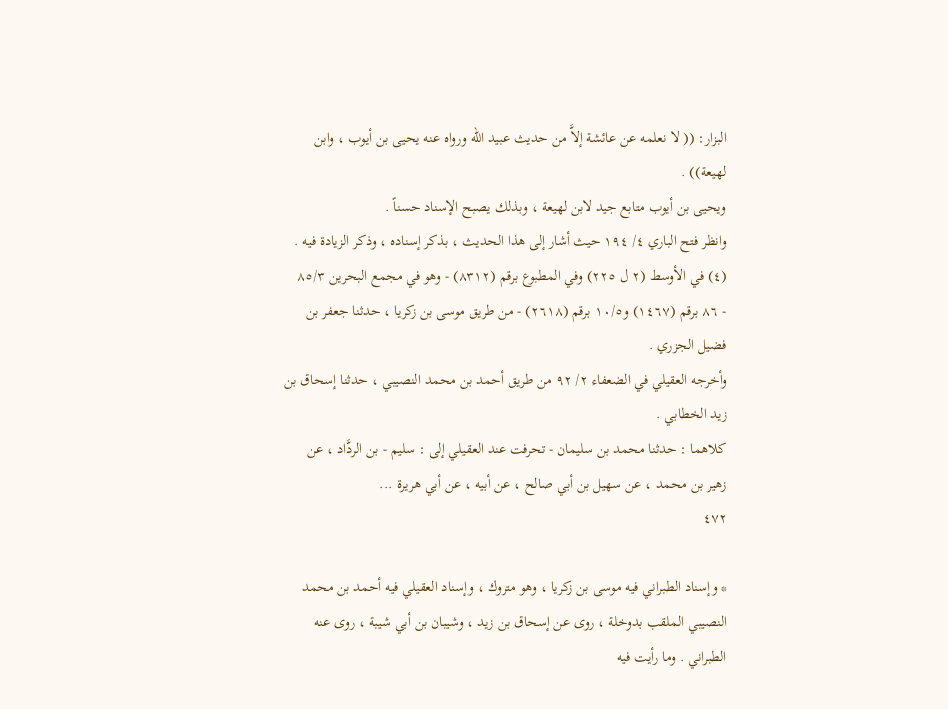البزار: (( لا نعلمه عن عائشة إلاَّ من حديث عبيد الله ورواه عنه يحيى بن أيوب ، وابن
لهيعة)) .
ويحيى بن أيوب متابع جيد لابن لهيعة ، وبذلك يصبح الإسناد حسناً .
وانظر فتح الباري ٤/ ١٩٤ حيث أشار إلى هذا الحديث ، بذكر إسناده ، وذكر الزيادة فيه .
(٤) في الأوسط (٢ ل ٢٢٥) وفي المطبوع برقم (٨٣١٢) - وهو في مجمع البحرين ٨٥/٣
- ٨٦ برقم (١٤٦٧) و١٠/٥ برقم (٢٦١٨) - من طريق موسى بن زكريا ، حدثنا جعفر بن
فضيل الجزري .
وأخرجه العقيلي في الضعفاء ٢/ ٩٢ من طريق أحمد بن محمد النصيبي ، حدثنا إسحاق بن
زيد الخطابي .
كلاهما : حدثنا محمد بن سليمان - تحرفت عند العقيلي إلى : سليم - بن الردَّاد ، عن
زهير بن محمد ، عن سهيل بن أبي صالح ، عن أبيه ، عن أبي هريرة ...
٤٧٢

* وإسناد الطبراني فيه موسى بن زكريا ، وهو متروك ، وإسناد العقيلي فيه أحمد بن محمد
النصيبي الملقب بدوخلة ، روى عن إسحاق بن زيد ، وشيبان بن أبي شيبة ، روى عنه
الطبراني . وما رأيت فيه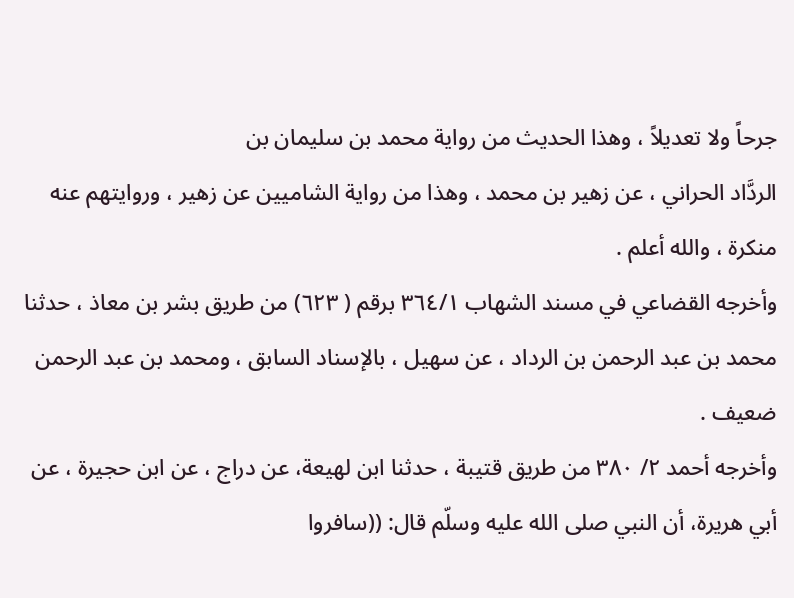جرحاً ولا تعديلاً ، وهذا الحديث من رواية محمد بن سليمان بن
الردَّاد الحراني ، عن زهير بن محمد ، وهذا من رواية الشاميين عن زهير ، وروايتهم عنه
منكرة ، والله أعلم .
وأخرجه القضاعي في مسند الشهاب ٣٦٤/١ برقم ( ٦٢٣) من طريق بشر بن معاذ ، حدثنا
محمد بن عبد الرحمن بن الرداد ، عن سهيل ، بالإسناد السابق ، ومحمد بن عبد الرحمن
ضعيف .
وأخرجه أحمد ٢/ ٣٨٠ من طريق قتيبة ، حدثنا ابن لهيعة، عن دراج ، عن ابن حجيرة ، عن
أبي هريرة، أن النبي صلى الله عليه وسلّم قال: ((سافروا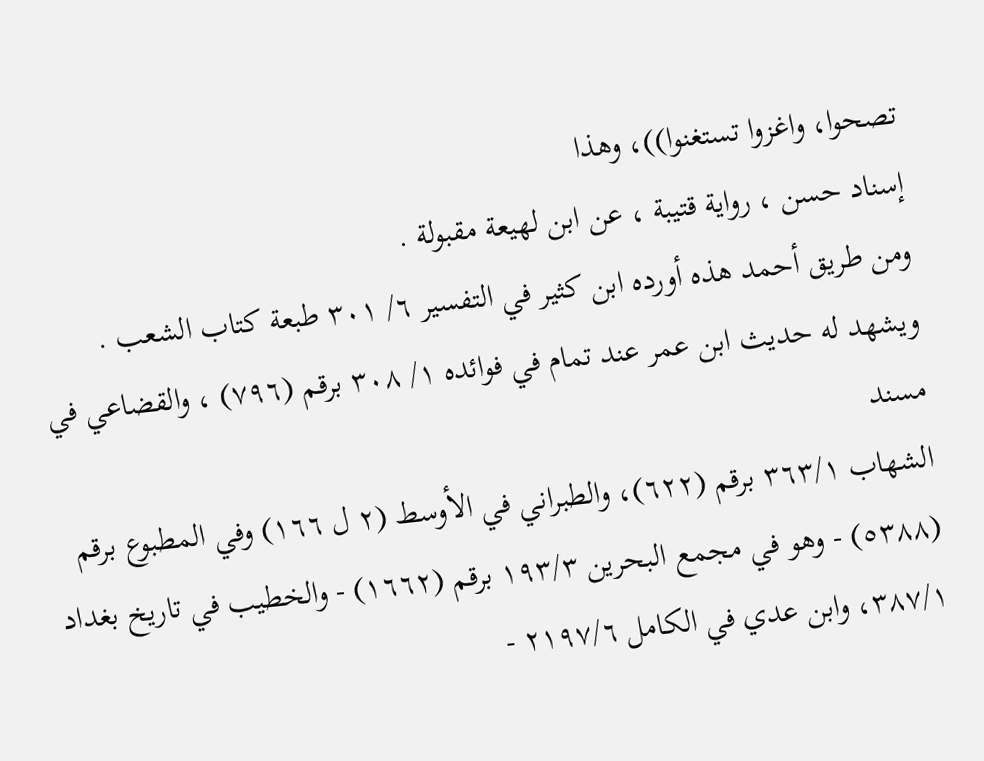تصحوا، واغزوا تستغنوا))، وهذا
إسناد حسن ، رواية قتيبة ، عن ابن لهيعة مقبولة .
ومن طريق أحمد هذه أورده ابن كثير في التفسير ٦/ ٣٠١ طبعة كتاب الشعب .
ويشهد له حديث ابن عمر عند تمام في فوائده ١/ ٣٠٨ برقم (٧٩٦) ، والقضاعي في مسند
الشهاب ٣٦٣/١ برقم (٦٢٢)، والطبراني في الأوسط (٢ ل ١٦٦) وفي المطبوع برقم
(٥٣٨٨) - وهو في مجمع البحرين ١٩٣/٣ برقم (١٦٦٢) - والخطيب في تاريخ بغداد
٣٨٧/١، وابن عدي في الكامل ٢١٩٧/٦ -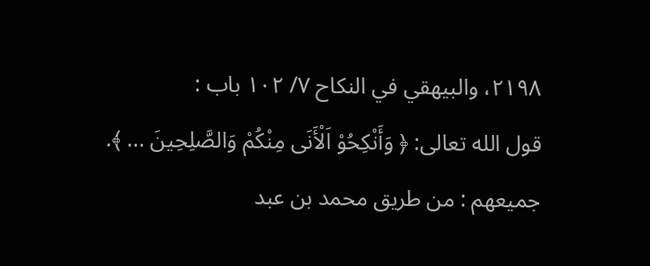٢١٩٨، والبيهقي في النكاح ٧/ ١٠٢ باب :
قول الله تعالى: ﴿ وَأَنْكِحُوْ اَلْأَنَى مِنْكُمْ وَالصَّلِحِينَ ... ﴾.
جميعهم : من طريق محمد بن عبد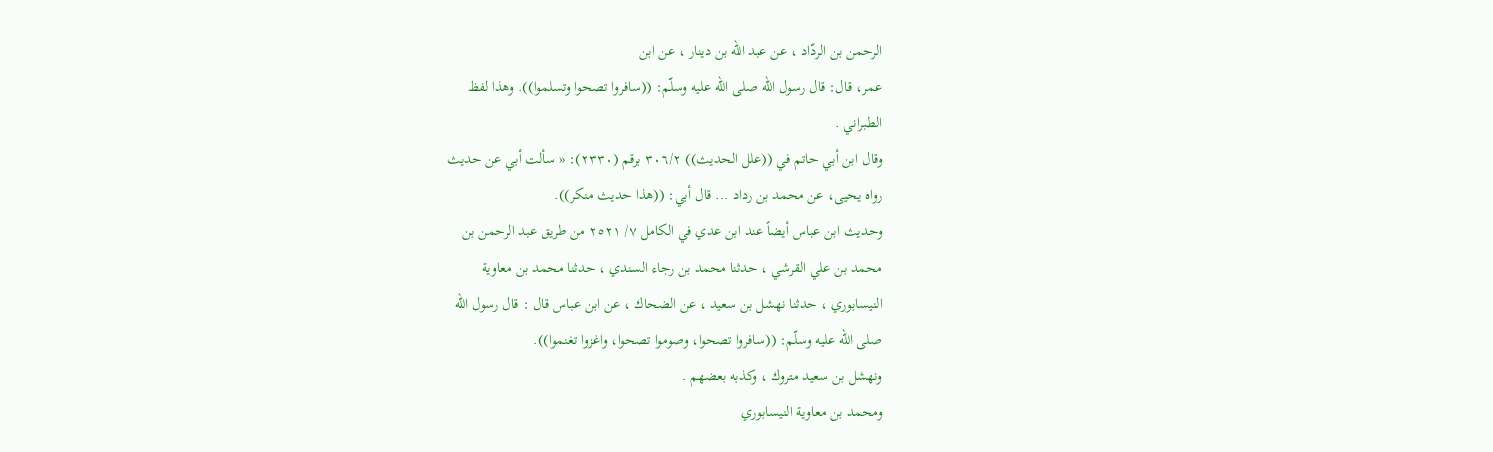الرحمن بن الردّاد ، عن عبد الله بن دينار ، عن ابن
عمر، قال: قال رسول الله صلى الله عليه وسلّم: ((سافروا تصحوا وتسلموا)). وهذا لفظ
الطبراني .
وقال ابن أبي حاتم في ((علل الحديث)) ٣٠٦/٢ برقم (٢٣٣٠): « سألت أبي عن حديث
رواه يحيى، عن محمد بن رداد ... قال أبي: ((هذا حديث منكر)).
وحديث ابن عباس أيضاً عند ابن عدي في الكامل ٧/ ٢٥٢١ من طريق عبد الرحمن بن
محمد بن علي القرشي ، حدثنا محمد بن رجاء السندي ، حدثنا محمد بن معاوية
النيسابوري ، حدثنا نهشل بن سعيد ، عن الضحاك ، عن ابن عباس قال : قال رسول الله
صلى الله عليه وسلّم: ((سافروا تصحوا، وصوموا تصحوا، واغزوا تغنموا)).
ونهشل بن سعيد متروك ، وكذبه بعضهم .
ومحمد بن معاوية النيسابوري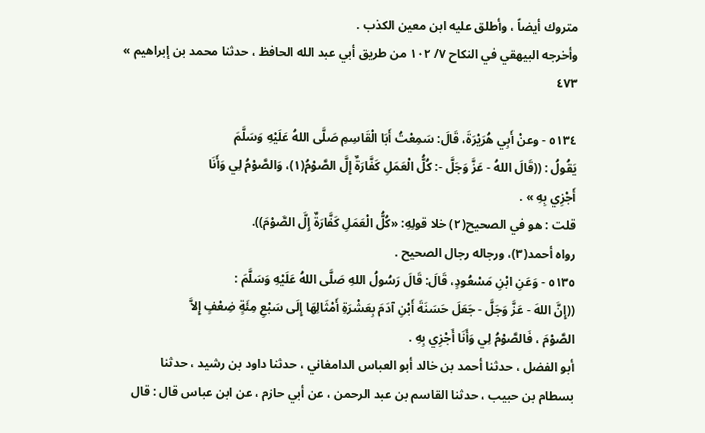متروك أيضاً ، وأطلق عليه ابن معين الكذب .
وأخرجه البيهقي في النكاح ٧/ ١٠٢ من طريق أبي عبد الله الحافظ ، حدثنا محمد بن إبراهيم »
٤٧٣

٥١٣٤ - وعنْ أَبِي هُرَيْرَةَ، قَالَ: سَمِعْتُ أَبَا الْقَاسِمِ صَلَّى اللهُ عَلَيْهِ وَسَلَّمَ
يَقُولُ : ((قَالَ اللهُ - عَزَّ وَجَلَّ -: كُلُّ الْعَمَلِ كَفَّارَةٌ إِلَّ الصَّوْمُ(١)، وَالصَّوْمُ لِي وَأَنَا
أَجْزِي بِهِ » .
قلت : هو في الصحيح(٢) خلا قولِهِ: «كُلُّ الْعَمَلِ كَفَّارَةٌ إِلَّ الصَّوْمَ)).
رواه أحمد(٣)، ورجاله رجال الصحيح .
٥١٣٥ - وَعَنِ ابْنِ مَسْعُودٍ، قَالَ: قَالَ رَسُولُ اللهِ صَلَّى اللهُ عَلَيْهِ وَسَلَّمَ :
((إِنَّ اللهَ - عَزَّ وَجَلَّ - جَعَلَ حَسَنَةَ أَبْنِ آدَمَ بِعَشْرَةِ أَمْثَالِهَا إِلَى سَبْعِ مِئَةٍ ضِعْفٍ إِلاَّ
الصَّوْمَ ، فَالصَّوْمُ لِي وَأَنَا أَجْزِي بِهِ .
أبو الفضل ، حدثنا أحمد بن خالد أبو العباس الدامغاني ، حدثنا داود بن رشيد ، حدثنا
بسطام بن حبيب ، حدثنا القاسم بن عبد الرحمن ، عن أبي حازم ، عن ابن عباس قال : قال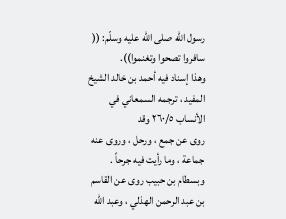رسول الله صلى الله عليه وسلّم: (( سافروا تصحوا وتغنموا)).
وهذا إسناد فيه أحمد بن خالد الشيخ المفيد ، ترجمه السمعاني في الأنساب ٢٦٠/٥ وقد
روى عن جمع ، ورحل ، وروى عنه جماعة ، وما رأيت فيه جرحاً .
وبسطام بن حبيب روى عن القاسم بن عبد الرحمن الهذلي ، وعبد الله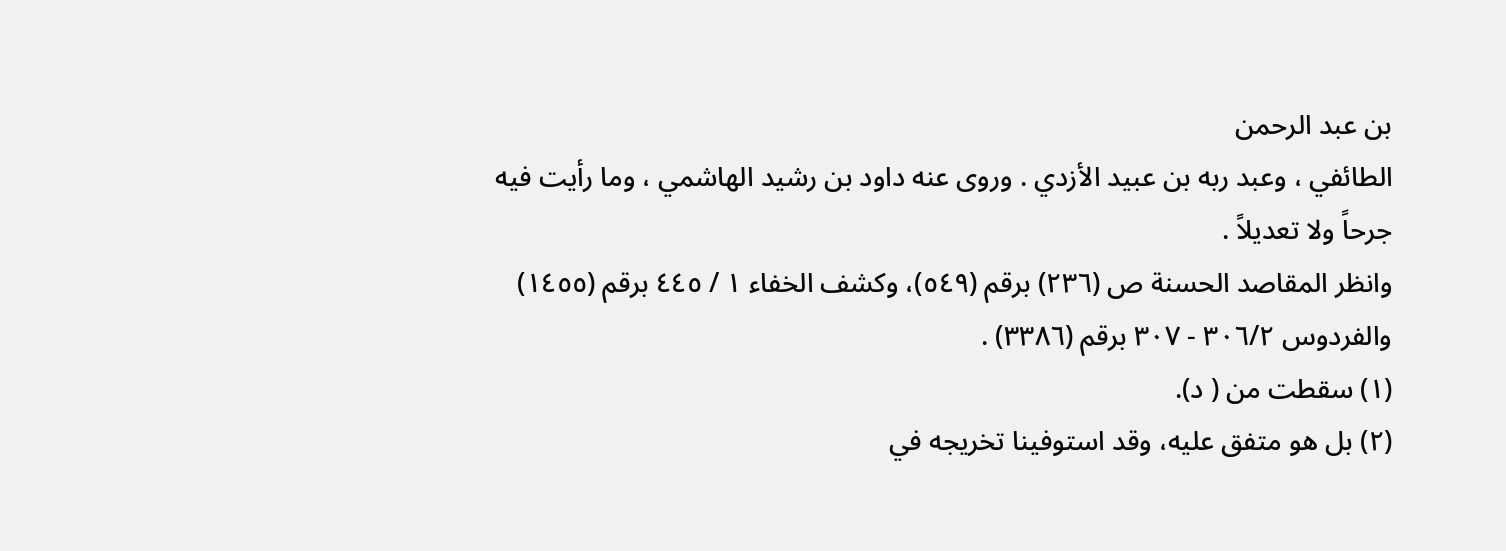بن عبد الرحمن
الطائفي ، وعبد ربه بن عبيد الأزدي . وروى عنه داود بن رشيد الهاشمي ، وما رأيت فيه
جرحاً ولا تعديلاً .
وانظر المقاصد الحسنة ص (٢٣٦) برقم (٥٤٩)، وكشف الخفاء ١ / ٤٤٥ برقم (١٤٥٥)
والفردوس ٣٠٦/٢ - ٣٠٧ برقم (٣٣٨٦) .
(١) سقطت من ( د).
(٢) بل هو متفق عليه، وقد استوفينا تخريجه في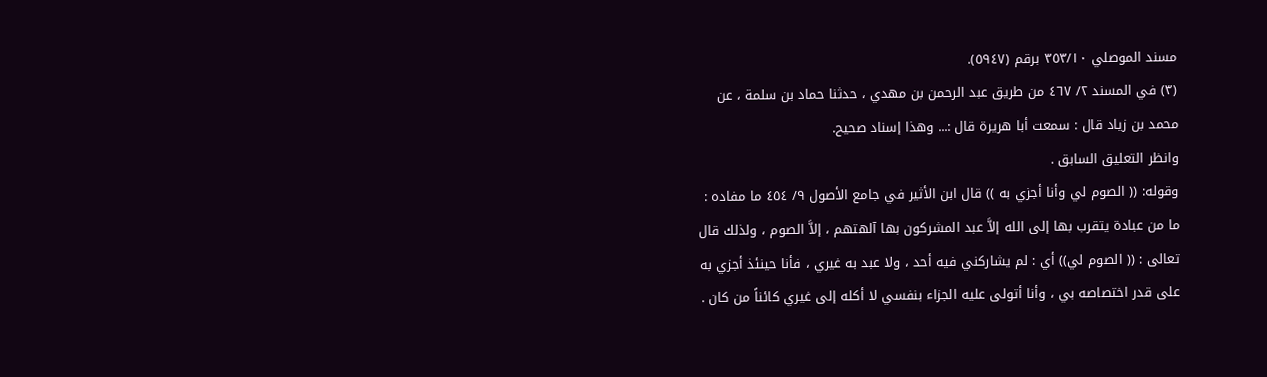مسند الموصلي ٣٥٣/١٠ برقم (٥٩٤٧).
(٣) في المسند ٢/ ٤٦٧ من طريق عبد الرحمن بن مهدي ، حدثنا حماد بن سلمة ، عن
محمد بن زياد قال : سمعت أبا هريرة قال :... وهذا إسناد صحيح.
وانظر التعليق السابق .
وقوله: (( الصوم لي وأنا أجزي به )) قال ابن الأثير في جامع الأصول ٩/ ٤٥٤ ما مفاده :
ما من عبادة يتقرب بها إلى الله إلاَّ عبد المشركون بها آلهتهم ، إلاَّ الصوم ، ولذلك قال
تعالى : (( الصوم لي)) أي : لم يشاركني فيه أحد ، ولا عبد به غيري ، فأنا حينئذ أجزي به
على قدر اختصاصه بي ، وأنا أتولى عليه الجزاء بنفسي لا أكله إلى غيري كائناً من كان .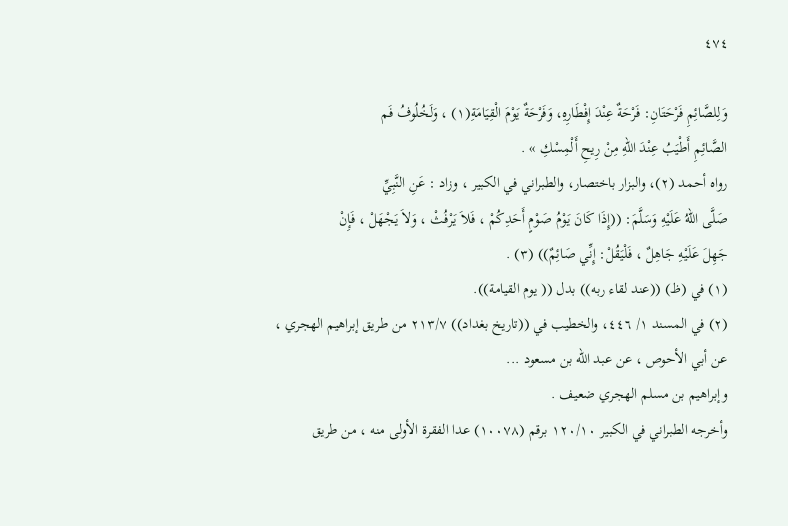٤٧٤

وَلِلصَّائِمِ فَرْحَتَانِ: فَرْحَةٌ عِنْدَ إِفْطَارِهِ، وَفَرْحَةٌ يَوْمَ الْقِيَامَةِ(١) ، وَلَخُلُوفُ فَم
الصَّائِمِ أَطْيَبُ عِنْدَ اللهِ مِنْ رِيحِ أَلْمِسْكِ » .
رواه أحمد (٢)، والبزار باختصار، والطبراني في الكبير ، وزاد : عَنِ النَّبِيِّ
صَلَّى اللهُ عَلَيْهِ وَسَلَّمَ: ((إِذَا كَانَ يَوْمُ صَوْمٍ أَحَدِكُمْ ، فَلاَ يَرْفُثْ ، وَلاَ يَجْهَلْ ، فَإِنْ
جَهِلَ عَلَيْهِ جَاهِلٌ ، فَلْيَقُلْ: إِنِّي صَائِمٌ)) (٣) .
(١) في (ظ) ((عند لقاء ربه)) بدل (( يوم القيامة)).
(٢) في المسند ١/ ٤٤٦، والخطيب في ((تاريخ بغداد)) ٢١٣/٧ من طريق إبراهيم الهجري ،
عن أبي الأحوص ، عن عبد الله بن مسعود ...
وإبراهيم بن مسلم الهجري ضعيف .
وأخرجه الطبراني في الكبير ١٢٠/١٠ برقم (١٠٠٧٨) عدا الفقرة الأولى منه ، من طريق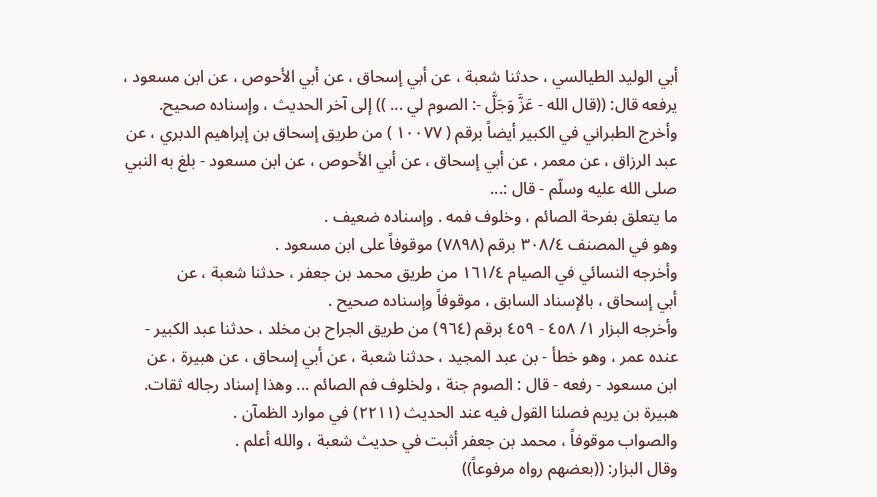أبي الوليد الطيالسي ، حدثنا شعبة ، عن أبي إسحاق ، عن أبي الأحوص ، عن ابن مسعود ،
يرفعه قال: ((قال الله - عَزَّ وَجَلَّ -: الصوم لي ... )) إلى آخر الحديث ، وإسناده صحيح.
وأخرج الطبراني في الكبير أيضاً برقم ( ١٠٠٧٧ ) من طريق إسحاق بن إبراهيم الدبري ، عن
عبد الرزاق ، عن معمر ، عن أبي إسحاق ، عن أبي الأحوص ، عن ابن مسعود - بلغ به النبي
صلى الله عليه وسلّم - قال :...
ما يتعلق بفرحة الصائم ، وخلوف فمه . وإسناده ضعيف .
وهو في المصنف ٣٠٨/٤ برقم (٧٨٩٨) موقوفاً على ابن مسعود .
وأخرجه النسائي في الصيام ١٦١/٤ من طريق محمد بن جعفر ، حدثنا شعبة ، عن
أبي إسحاق ، بالإسناد السابق ، موقوفاً وإسناده صحيح .
وأخرجه البزار ١/ ٤٥٨ - ٤٥٩ برقم (٩٦٤) من طريق الجراح بن مخلد ، حدثنا عبد الكبير -
عنده عمر ، وهو خطأ - بن عبد المجيد ، حدثنا شعبة ، عن أبي إسحاق ، عن هبيرة ، عن
ابن مسعود - رفعه - قال : الصوم جنة ، ولخلوف فم الصائم ... وهذا إسناد رجاله ثقات.
هبيرة بن يريم فصلنا القول فيه عند الحديث (٢٢١١) في موارد الظمآن .
والصواب موقوفاً ، محمد بن جعفر أثبت في حديث شعبة ، والله أعلم .
وقال البزار: ((بعضهم رواه مرفوعاً))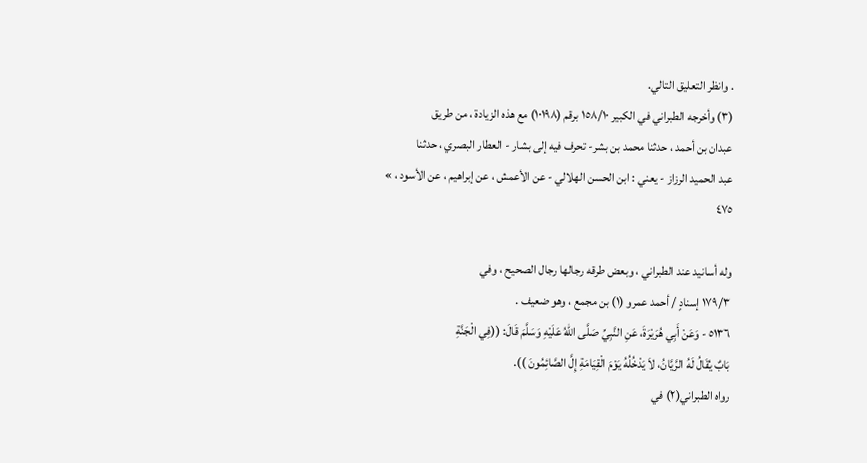. وانظر التعليق التالي.
(٣) وأخرجه الطبراني في الكبير ١٥٨/١٠ برقم (١٠١٩٨) مع هذه الزيادة ، من طريق
عبدان بن أحمد ، حدثنا محمد بن بشر- تحرف فيه إلى بشار - العطار البصري ، حدثنا
عبد الحميد الرزاز - يعني : ابن الحسن الهلالي - عن الأعمش ، عن إبراهيم ، عن الأسود ، »
٤٧٥

وله أسانيد عند الطبراني ، وبعض طرقه رجالها رجال الصحيح ، وفي
١٧٩/٣ إسنادٍ / أحمد عمرو (١) بن مجمع ، وهو ضعيف .
٥١٣٦ - وَعَنْ أَبِي هُرَيْرَةَ، عَنِ النَّبِيِّ صَلَّى اللهُ عَلَيْهِ وَسَلَّمَ قَالَ: ((فِي الْجَنَّةِ
بَابٌ يُقَالُ لَهُ الرَّيَّانُ، لاَ يَدْخُلُهُ يَوْمَ الْقِيَامَةِ إِلَّ الصَّائِمُونَ )).
رواه الطبراني(٢) في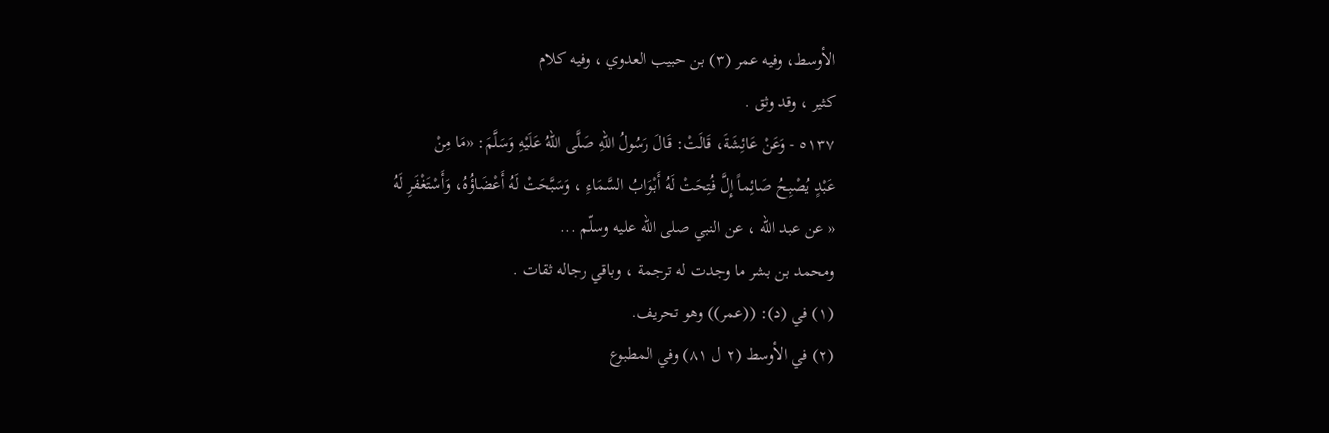الأوسط، وفيه عمر (٣) بن حبيب العدوي ، وفيه كلام
کثیر ، وقد وثق .
٥١٣٧ - وَعَنْ عَائِشَةَ، قَالَتْ: قَالَ رَسُولُ اللهِ صَلَّى اللهُ عَلَيْهِ وَسَلَّمَ: «مَا مِنْ
عَبْدٍ يُصْبِحُ صَائِماً إِلَّ فُتِحَتْ لَهُ أَبْوَابُ السَّمَاءِ ، وَسَبَّحَتْ لَهُ أَعْضَاؤُهُ، وَأَسْتَغْفَرِ لَهُ
« عن عبد الله ، عن النبي صلى الله عليه وسلّم ...
ومحمد بن بشر ما وجدت له ترجمة ، وباقي رجاله ثقات .
(١) في (د): ((عمر)) وهو تحريف.
(٢) في الأوسط (٢ ل ٨١) وفي المطبوع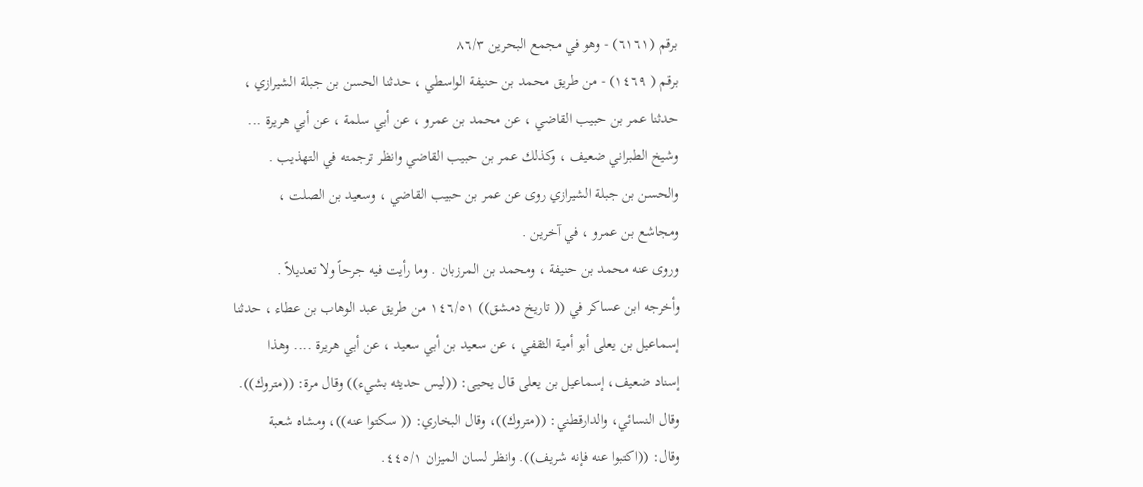برقم (٦١٦١) - وهو في مجمع البحرين ٨٦/٣
برقم ( ١٤٦٩) - من طريق محمد بن حنيفة الواسطي ، حدثنا الحسن بن جبلة الشيرازي ،
حدثنا عمر بن حبيب القاضي ، عن محمد بن عمرو ، عن أبي سلمة ، عن أبي هريرة ...
وشيخ الطبراني ضعيف ، وكذلك عمر بن حبيب القاضي وانظر ترجمته في التهذيب .
والحسن بن جبلة الشيرازي روى عن عمر بن حبيب القاضي ، وسعيد بن الصلت ،
ومجاشع بن عمرو ، في آخرين .
وروى عنه محمد بن حنيفة ، ومحمد بن المرزبان . وما رأيت فيه جرحاً ولا تعديلاً .
وأخرجه ابن عساكر في (( تاريخ دمشق)) ١٤٦/٥١ من طريق عبد الوهاب بن عطاء ، حدثنا
إسماعيل بن يعلى أبو أمية الثقفي ، عن سعيد بن أبي سعيد ، عن أبي هريرة .... وهذا
إسناد ضعيف، إسماعيل بن يعلى قال يحيى: ((ليس حديثه بشيء)) وقال مرة: ((متروك)).
وقال النسائي، والدارقطني: ((متروك))، وقال البخاري: (( سكتوا عنه))، ومشاه شعبة
وقال: ((اكتبوا عنه فإنه شريف)). وانظر لسان الميزان ٤٤٥/١.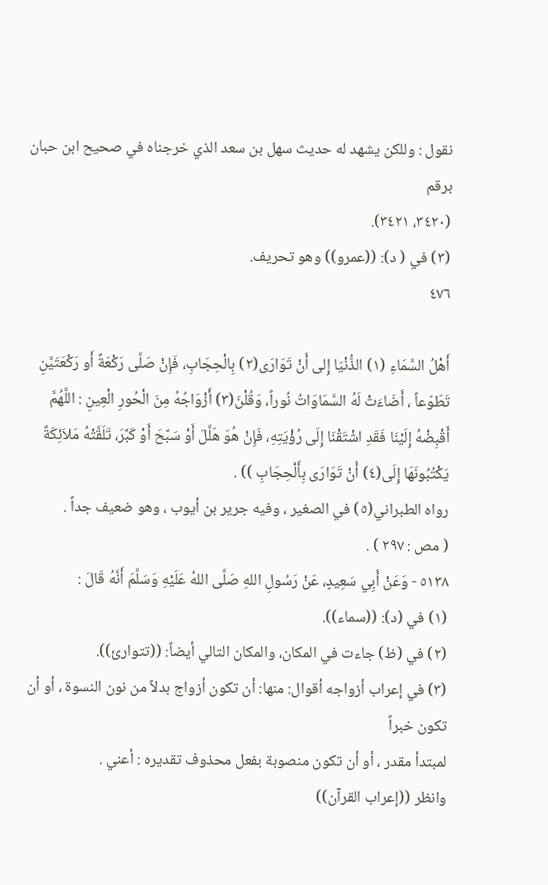نقول : وللكن يشهد له حديث سهل بن سعد الذي خرجناه في صحيح ابن حبان برقم
(٣٤٢٠، ٣٤٢١).
(٣) في ( د): ((عمرو)) وهو تحريف.
٤٧٦

أَهْلُ السَّمَاءِ (١) الذُّنْيَا إِلى أَنْ تَوَارَى(٢) بِالْحِجَابِ، فَإِنْ صَلَّى رَكْعَةً أَو رَكْعَتَيَّنِ
تَطَوّعاً ، أَضَاءَتْ لَهُ السَّمَاوَاتُ نُوراً، وَقُلْنَ(٣) أَزْوَاجُهُ مِنَ الْحُورِ الْعِينِ : اللَّهُمَّ
أَقْبِضْهُ إِلَيْنَا فَقَدِ اشْتَقْنَا إِلَى رُؤْيَتِهِ، فَإِنْ هُوَ هَلَّلَ أَوْ سَبَّحَ أَوْ كَبَّرَ، تَلَقَّتْهُ مَلاَئِكَةٌ
يَكْتُبُونَهَا إِلَى(٤) أَنْ تَوَارَى بِأَلْحِجَابِ )) .
رواه الطبراني(٥) في الصغير ، وفيه جرير بن أيوب ، وهو ضعيف جداً .
( مص : ٢٩٧ ) .
٥١٣٨ - وَعَنْ أَبِي سَعِيدٍ، عَنْ رَسُولِ اللهِ صَلَّى اللهُ عَلَيْهِ وَسَلَّمَ أَنَّهُ قَالَ :
(١) في (د): ((سماء)).
(٢) في (ظ) جاءت في المكان، والمكان التالي أيضاً: ((تتوارئ)).
(٣) في إعراب أزواجه أقوال: منها: أن تكون أزواج بدلاً من نون النسوة ، أو أن تكون خبراً
لمبتدأ مقدر ، أو أن تكون منصوبة بفعل محذوف تقديره : أعني .
وانظر ((إعراب القرآن))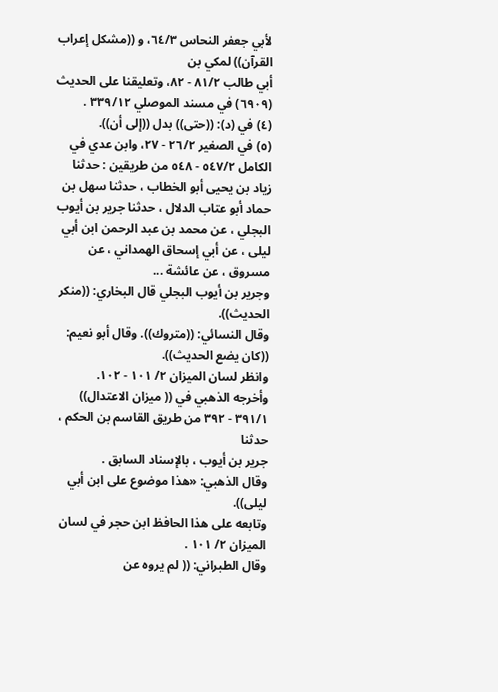لأبي جعفر النحاس ٦٤/٣، و ((مشكل إعراب القرآن)) لمكي بن
أبي طالب ٨١/٢ - ٨٢، وتعليقنا على الحديث (٦٩٠٩) في مسند الموصلي ٣٣٩/١٢ .
(٤) في (د): ((حتى)) بدل ((إلى أن)).
(٥) في الصغير ٢٦/٢ - ٢٧، وابن عدي في الكامل ٥٤٧/٢ - ٥٤٨ من طريقين : حدثنا
زياد بن يحيى أبو الخطاب ، حدثنا سهل بن حماد أبو عتاب الدلال ، حدثنا جرير بن أيوب
البجلي ، عن محمد بن عبد الرحمن ابن أبي ليلى ، عن أبي إسحاق الهمداني ، عن
مسروق ، عن عائشة ...
وجرير بن أيوب البجلي قال البخاري: ((منكر الحديث)).
وقال النسائي: ((متروك)). وقال أبو نعيم: ((كان يضع الحديث)).
وانظر لسان الميزان ٢/ ١٠١ - ١٠٢.
وأخرجه الذهبي في (( ميزان الاعتدال)) ٣٩١/١ - ٣٩٢ من طريق القاسم بن الحكم ، حدثنا
جرير بن أيوب ، بالإسناد السابق .
وقال الذهبي: «هذا موضوع على ابن أبي ليلى)).
وتابعه على هذا الحافظ ابن حجر في لسان الميزان ٢/ ١٠١ .
وقال الطبراني: (( لم يروه عن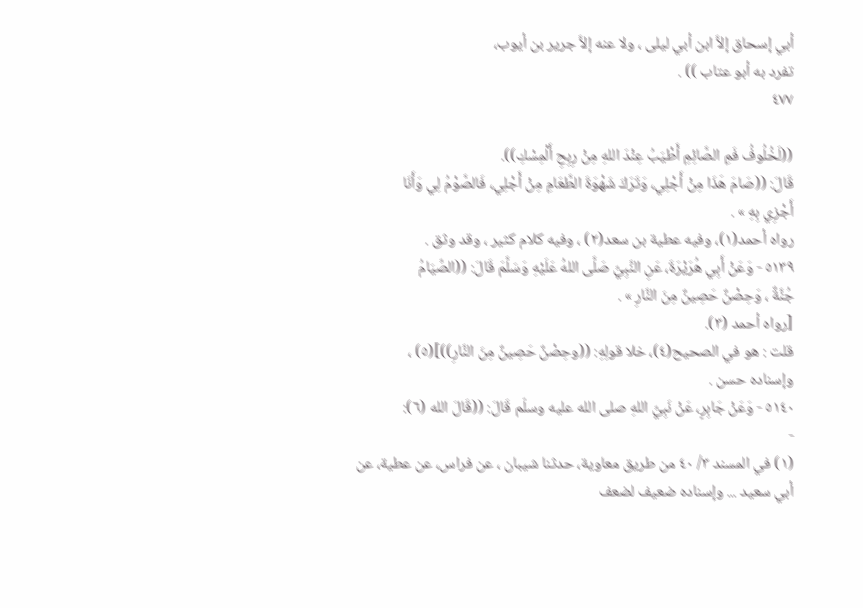أبي إسحاق إلاَّ ابن أبي ليلى ، ولا عنه إلاَّ جرير بن أيوب،
تفرد به أبو عتاب )) .
٤٧٧

((لَخُلُوفُ فَمِ الصَّائِمِ أَطْيَبُ عِنْدَ اللهِ مِنْ رِبِحِ أَلْمِسْكِ)).
قَالَ: ((صَامَ هَذَا مِنْ أَجْلِي، وَتَرَكَ شَهْوَةَ الطَّعَامِ مِنْ أَجْلِي، فَالصَّوْمُ لِي وَأَنَا
أَجْزِي بِهِ » .
رواه أحمد(١)، وفيه عطية بن سعد(٢) ، وفيه كلام كثير ، وقد وثق .
٥١٣٩ - وَعَنْ أَبِي هُرَيْرَةَ، عَنِ النَّبِيِّ صَلَّى اللهُ عَلَيْهِ وَسَلَّمَ قَالَ: ((الصِّيَامُ
جُنَّةٌ ، وَحِصْنٌ حَصِينٌ مِنَ النَّارِ » .
[رواه أحمد (٣).
قلت : هو في الصحيح(٤)، خلا قولِهِ: ((وحِصْنٌ حَصِينٌ مِنَ النَّارِ))](٥) ،
وإسناده حسن .
٥١٤٠ - وَعَنْ جَابِرٍ، عَنْ نَبِيِّ اللهِ صلى الله عليه وسلّم قَالَ: ((قَالَ الله (٦):
-
(١) في المسند ٣/ ٤٠ من طريق معاوية، حدثنا شيبان ، عن فراس، عن عطية، عن
أبي سعيد ... وإسناده ضعيف لضعف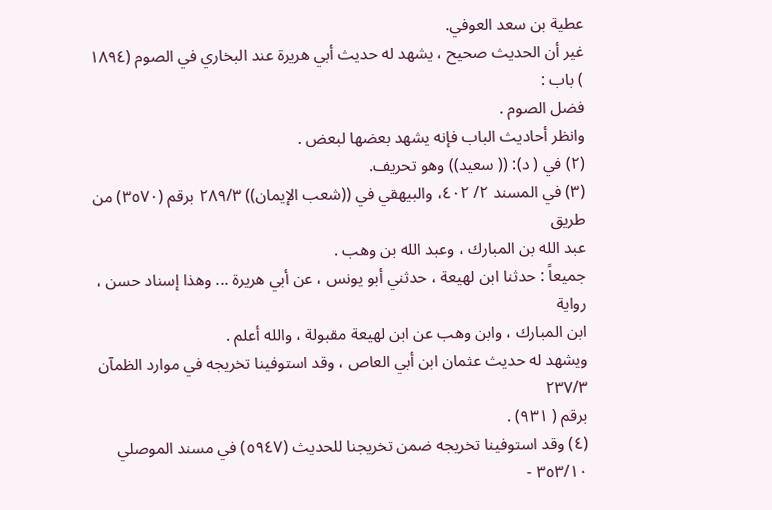عطية بن سعد العوفي.
غير أن الحديث صحيح ، يشهد له حديث أبي هريرة عند البخاري في الصوم (١٨٩٤ ) باب :
فضل الصوم .
وانظر أحاديث الباب فإنه يشهد بعضها لبعض .
(٢) في ( د): (( سعيد)) وهو تحريف.
(٣) في المسند ٢/ ٤٠٢، والبيهقي في ((شعب الإيمان)) ٢٨٩/٣ برقم (٣٥٧٠) من طريق
عبد الله بن المبارك ، وعبد الله بن وهب .
جميعاً : حدثنا ابن لهيعة ، حدثني أبو يونس ، عن أبي هريرة ... وهذا إسناد حسن ، رواية
ابن المبارك ، وابن وهب عن ابن لهيعة مقبولة ، والله أعلم .
ويشهد له حديث عثمان ابن أبي العاص ، وقد استوفينا تخريجه في موارد الظمآن ٢٣٧/٣
برقم ( ٩٣١) .
(٤) وقد استوفينا تخريجه ضمن تخريجنا للحديث (٥٩٤٧) في مسند الموصلي ٣٥٣/١٠ -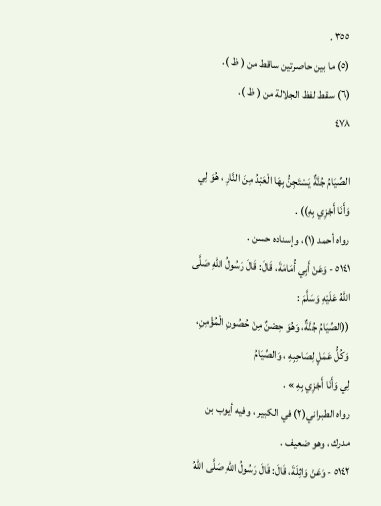٣٥٥ .
(٥) ما بين حاصرتين ساقط من ( ظ ).
(٦) سقط لفظ الجلالة من ( ظ ).
٤٧٨

الصِّيَامُ جُنَّةٌ يَسْتَجِنُّ بِهَا الْعَبْدُ مِنَ النَّارِ ، هُوَ لِي وَأَنَا أَجْزِي بِهِ)) .
رواه أحمد (١)، وإسناده حسن .
٥١٤١ - وَعَنْ أَبِي أُمَامَةَ، قَالَ: قَالَ رَسُولُ اللهِ صَلَّى اللهُ عَلَيْهِ وَسَلَّمَ :
((الصِّيَامُ جُنَّةٌ، وَهُوَ حِصْنٌ مِنْ حُصُونِ الْمُؤْمِنِ، وَكُلُّ عَمَلٍ لِصَاحِبِهِ ، وَالصِّيَامُ
لِي وَأَنَا أَجْزِي بِهِ » .
رواه الطبراني(٢) في الكبير ، وفيه أيوب بن مدرك ، وهو ضعيف .
٥١٤٢ - وَعَنْ وَاثِلَةَ، قَالَ: قَالَ رَسُولُ اللهِ صَلَّى اللهُ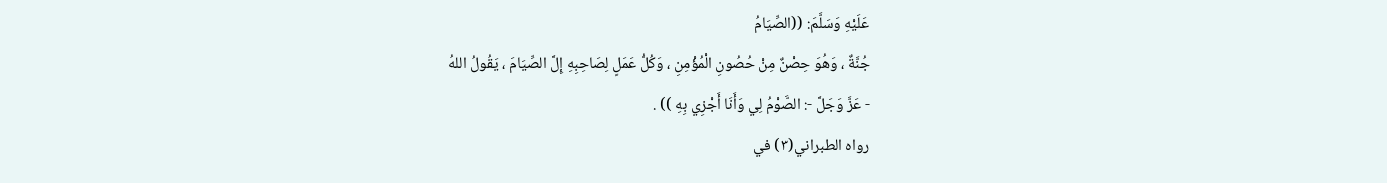عَلَيْهِ وَسَلَّمَ: ((الصِّيَامُ
جُنَّةٌ ، وَهُوَ حِصْنٌ مِنْ حُصُونِ الْمُؤْمِنِ ، وَكُلُّ عَمَلٍ لِصَاحِبِهِ إِلَّ الصِّيَامَ ، يَقُولُ اللهُ
- عَزَّ وَجَلَّ -: الصَّوْمُ لِي وَأَنَا أَجْزِي بِهِ )) .
رواه الطبراني(٣) في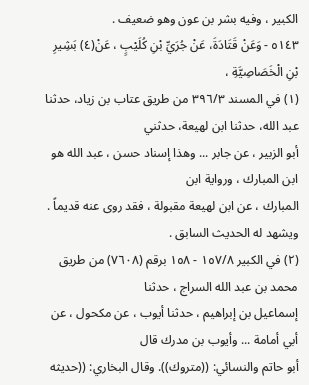الكبير ، وفيه بشر بن عون وهو ضعيف .
٥١٤٣ - وَعَنْ قَتَادَةَ، عَنْ جُرَيِّ بْنِ كُلَيْبٍ ، عَنْ(٤) بَشِيرِ بْنِ الْخَصَاصِيَّةِ ،
(١) في المسند ٣٩٦/٣ من طريق عتاب بن زياد، حدثنا عبد الله، حدثنا ابن لهيعة، حدثني
أبو الزبير ، عن جابر ... وهذا إسناد حسن ، عبد الله هو ابن المبارك ، ورواية ابن
المبارك ، عن ابن لهيعة مقبولة ، فقد روى عنه قديماً .
ويشهد له الحديث السابق .
(٢) في الكبير ١٥٧/٨ - ١٥٨ برقم (٧٦٠٨) من طريق محمد بن عبد الله السراج ، حدثنا
إسماعيل بن إبراهيم ، حدثنا أيوب ، عن مكحول ، عن أبي أمامة ... وأيوب بن مدرك قال
أبو حاتم والنسائي: ((متروك)). وقال البخاري: ((حديثه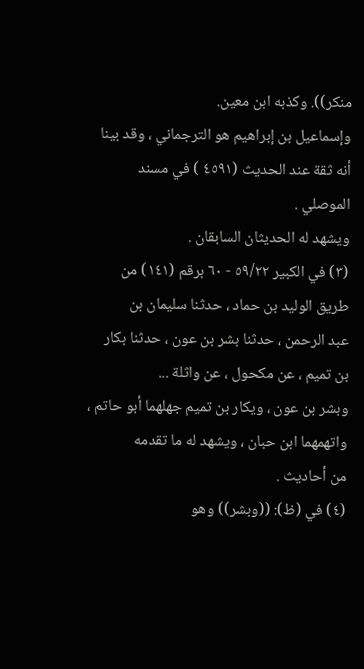منكر)). وكذبه ابن معين.
وإسماعيل بن إبراهيم هو الترجماني ، وقد بينا أنه ثقة عند الحديث (٤٥٩١ ) في مسند
الموصلي .
ويشهد له الحديثان السابقان .
(٣) في الكبير ٥٩/٢٢ - ٦٠ برقم (١٤١) من طريق الوليد بن حماد ، حدثنا سليمان بن
عبد الرحمن ، حدثنا بشر بن عون ، حدثنا بكار بن تميم ، عن مكحول ، عن واثلة ...
وبشر بن عون ، ويكار بن تميم جهلهما أبو حاتم ، واتهمهما ابن حبان ، ويشهد له ما تقدمه
من أحاديث .
(٤) في (ظ): ((وبشر)) وهو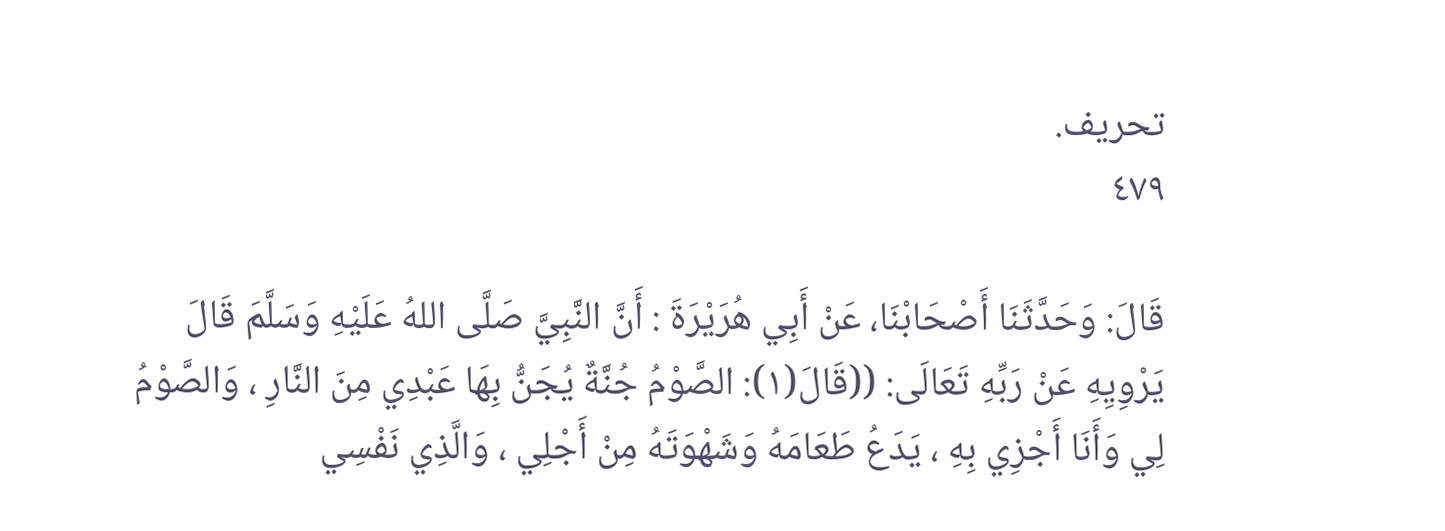تحريف.
٤٧٩

قَالَ: وَحَدَّثَنَا أَصْحَابْنَا، عَنْ أَبِي هُرَيْرَةَ : أَنَّ النَّبِيَّ صَلَّى اللهُ عَلَيْهِ وَسَلَّمَ قَالَ
يَرْوِيِهِ عَنْ رَبِّهِ تَعَالَى: ((قَالَ(١): الصَّوْمُ جُنَّةٌ يُجَنُّ بِهَا عَبْدِي مِنَ النَّارِ ، وَالصَّوْمُ
لِي وَأَنَا أَجْزِي بِهِ ، يَدَعُ طَعَامَهُ وَشَهْوَتَهُ مِنْ أَجْلِي ، وَالَّذِي نَفْسِي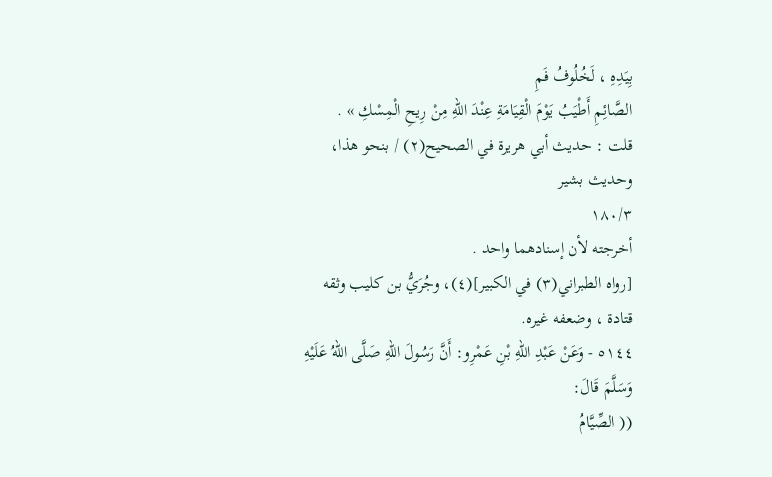بِيَدِهِ ، لَخُلُوفُ فَمِ
الصَّائِمِ أَطْيَبُ يَوْمَ الْقِيَامَةِ عِنْدَ اللهِ مِنْ رِيحِ الْمِسْكِ » .
قلت : حديث أبي هريرة في الصحيح(٢) / بنحو هذا، وحديث بشير
١٨٠/٣
أخرجته لأن إسنادهما واحد .
[رواه الطبراني(٣) في الكبير](٤)، وجُرَيُّ بن كليب وثقه قتادة ، وضعفه غيره.
٥١٤٤ - وَعَنْ عَبْدِ اللهِ بْنِ عَمْرِو: أَنَّ رَسُولَ اللهِ صَلَّى اللهُ عَلَيْهِ وَسَلَّمَ قَالَ:
(( الصِّيَّامُ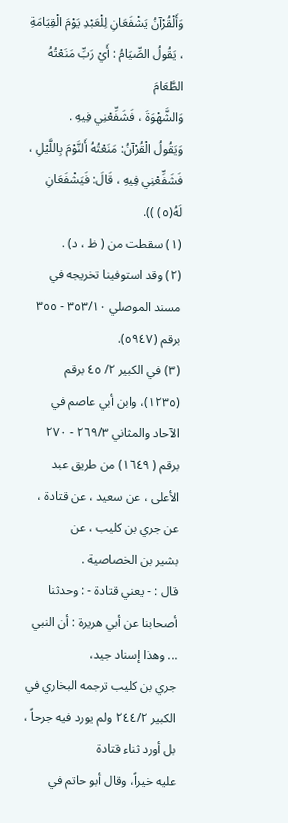وَأَلْقُرْآنُ يَشْفَعَانِ لِلْعَبْدِ يَوْمَ الْقِيَامَةِ ، يَقُولُ الصِّيَامُ : أَيْ رَبِّ مَنَعْتُهُ الطَّعَامَ
وَالشَّهْوَةَ ، فَشَفِّعْنِي فِيهِ .
وَيَقُولُ الْقُرْآنُ: مَنَعْتُهُ أَلنَّوْمَ بِاللَّيْلِ ، فَشَفِّعْنِي فِيهِ ، قَالَ: فَيَشْفَعَانِ لَهُ(٥) )).
(١) سقطت من ( ظ ، د) .
(٢) وقد استوفينا تخريجه في مسند الموصلي ٣٥٣/١٠ - ٣٥٥ برقم (٥٩٤٧).
(٣) في الكبير ٢/ ٤٥ برقم (١٢٣٥)، وابن أبي عاصم في الآحاد والمثاني ٢٦٩/٣ - ٢٧٠
برقم ( ١٦٤٩) من طريق عبد الأعلى ، عن سعيد ، عن قتادة ، عن جري بن كليب ، عن
بشير بن الخصاصية .
قال : - يعني قتادة - : وحدثنا أصحابنا عن أبي هريرة : أن النبي ... وهذا إسناد جيد،
جري بن كليب ترجمه البخاري في الكبير ٢٤٤/٢ ولم يورد فيه جرحاً ، بل أورد ثناء قتادة
عليه خيراً، وقال أبو حاتم في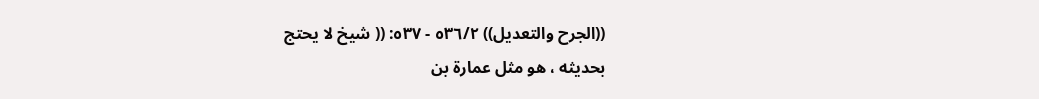((الجرح والتعديل)) ٥٣٦/٢ - ٥٣٧: (( شيخ لا يحتج
بحديثه ، هو مثل عمارة بن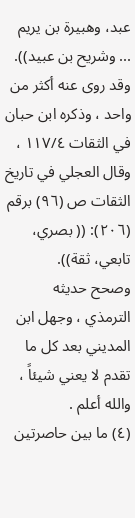عبد، وهبيرة بن يريم ... وشريح بن عبيد)).
وقد روى عنه أكثر من واحد ، وذكره ابن حبان في الثقات ١١٧/٤ ، وقال العجلي في تاريخ
الثقات ص (٩٦) برقم (٢٠٦): (( بصري، تابعي، ثقة)).
وصحح حديثه الترمذي ، وجهل ابن المديني بعد كل ما تقدم لا يعني شيئاً ، والله أعلم .
(٤) ما بين حاصرتين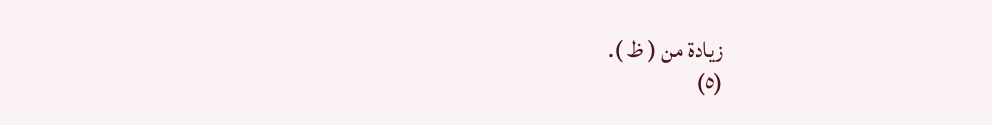زيادة من ( ظ ).
(٥)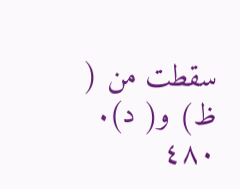سقطت من ( ظ) و( د).
٤٨٠